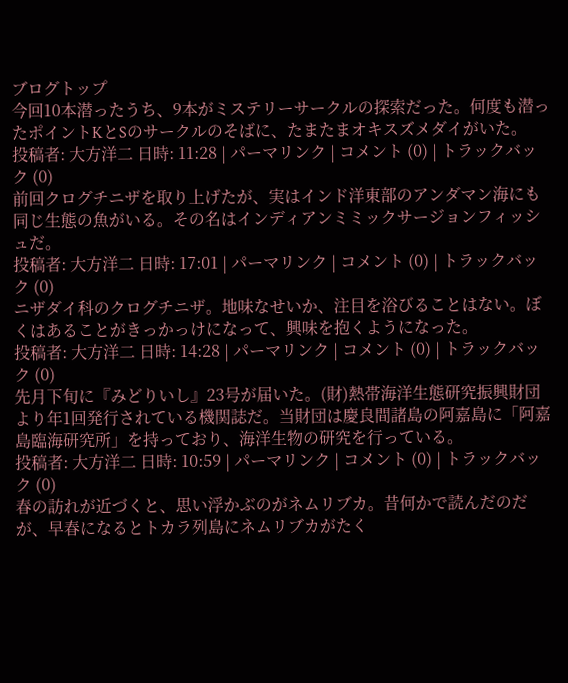ブログトップ
今回10本潜ったうち、9本がミステリーサークルの探索だった。何度も潜ったポイントKとSのサークルのそばに、たまたまオキスズメダイがいた。
投稿者: 大方洋二 日時: 11:28 | パーマリンク | コメント (0) | トラックバック (0)
前回クログチニザを取り上げたが、実はインド洋東部のアンダマン海にも同じ生態の魚がいる。その名はインディアンミミックサージョンフィッシュだ。
投稿者: 大方洋二 日時: 17:01 | パーマリンク | コメント (0) | トラックバック (0)
ニザダイ科のクログチニザ。地味なせいか、注目を浴びることはない。ぼくはあることがきっかっけになって、興味を抱くようになった。
投稿者: 大方洋二 日時: 14:28 | パーマリンク | コメント (0) | トラックバック (0)
先月下旬に『みどりいし』23号が届いた。(財)熱帯海洋生態研究振興財団より年1回発行されている機関誌だ。当財団は慶良間諸島の阿嘉島に「阿嘉島臨海研究所」を持っており、海洋生物の研究を行っている。
投稿者: 大方洋二 日時: 10:59 | パーマリンク | コメント (0) | トラックバック (0)
春の訪れが近づくと、思い浮かぶのがネムリブカ。昔何かで読んだのだが、早春になるとトカラ列島にネムリブカがたく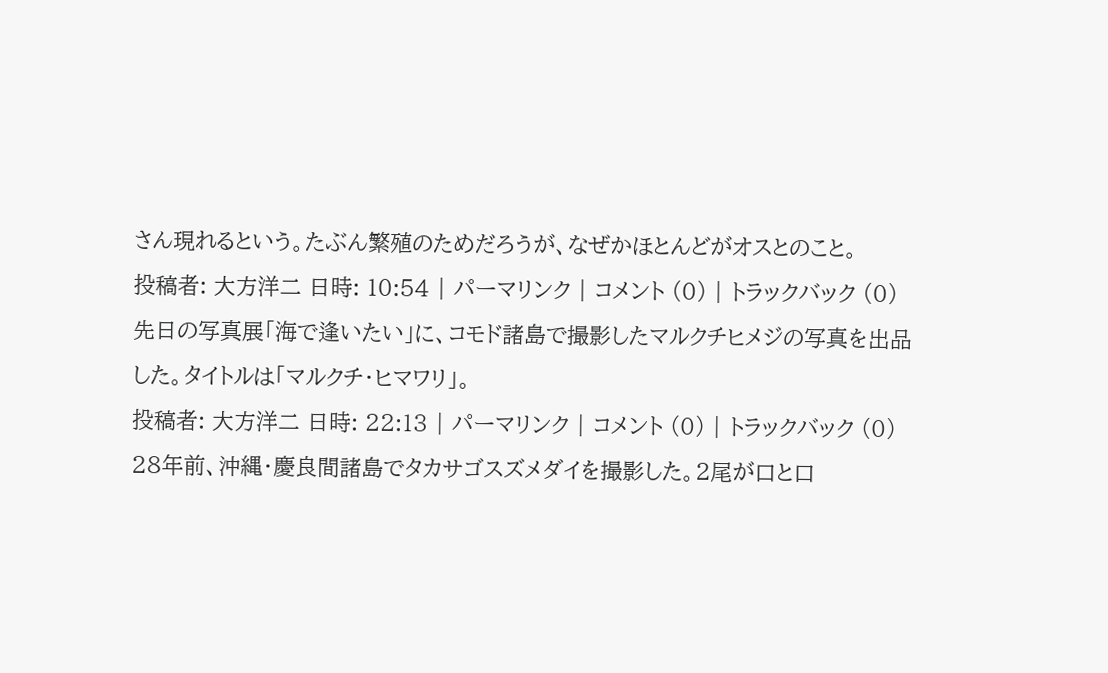さん現れるという。たぶん繁殖のためだろうが、なぜかほとんどがオスとのこと。
投稿者: 大方洋二 日時: 10:54 | パーマリンク | コメント (0) | トラックバック (0)
先日の写真展「海で逢いたい」に、コモド諸島で撮影したマルクチヒメジの写真を出品した。タイトルは「マルクチ・ヒマワリ」。
投稿者: 大方洋二 日時: 22:13 | パーマリンク | コメント (0) | トラックバック (0)
28年前、沖縄・慶良間諸島でタカサゴスズメダイを撮影した。2尾が口と口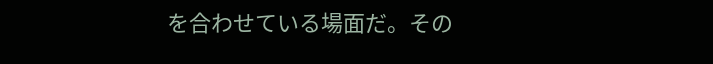を合わせている場面だ。その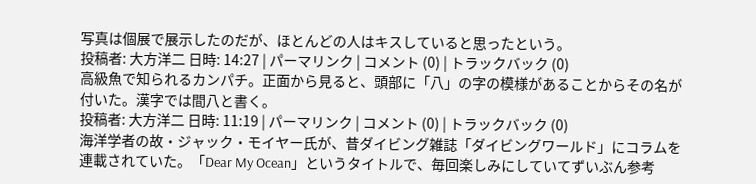写真は個展で展示したのだが、ほとんどの人はキスしていると思ったという。
投稿者: 大方洋二 日時: 14:27 | パーマリンク | コメント (0) | トラックバック (0)
高級魚で知られるカンパチ。正面から見ると、頭部に「八」の字の模様があることからその名が付いた。漢字では間八と書く。
投稿者: 大方洋二 日時: 11:19 | パーマリンク | コメント (0) | トラックバック (0)
海洋学者の故・ジャック・モイヤー氏が、昔ダイビング雑誌「ダイビングワールド」にコラムを連載されていた。「Dear My Ocean」というタイトルで、毎回楽しみにしていてずいぶん参考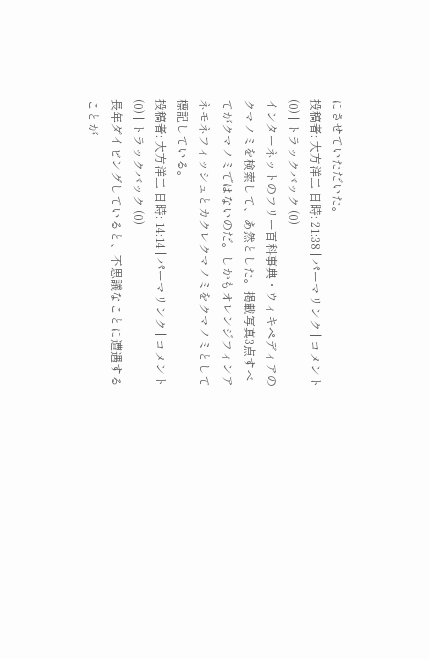にさせていただいた。
投稿者: 大方洋二 日時: 21:38 | パーマリンク | コメント (0) | トラックバック (0)
インターネットのフリー百科事典・ウィキペディアのクマノミを検索して、あ然とした。掲載写真3点すべてがクマノミではないのだ。しかもオレンジフィンアネモネフィッシュとカクレクマノミをクマノミとして標記している。
投稿者: 大方洋二 日時: 14:14 | パーマリンク | コメント (0) | トラックバック (0)
長年ダイビングしていると、不思議なことに遭遇することが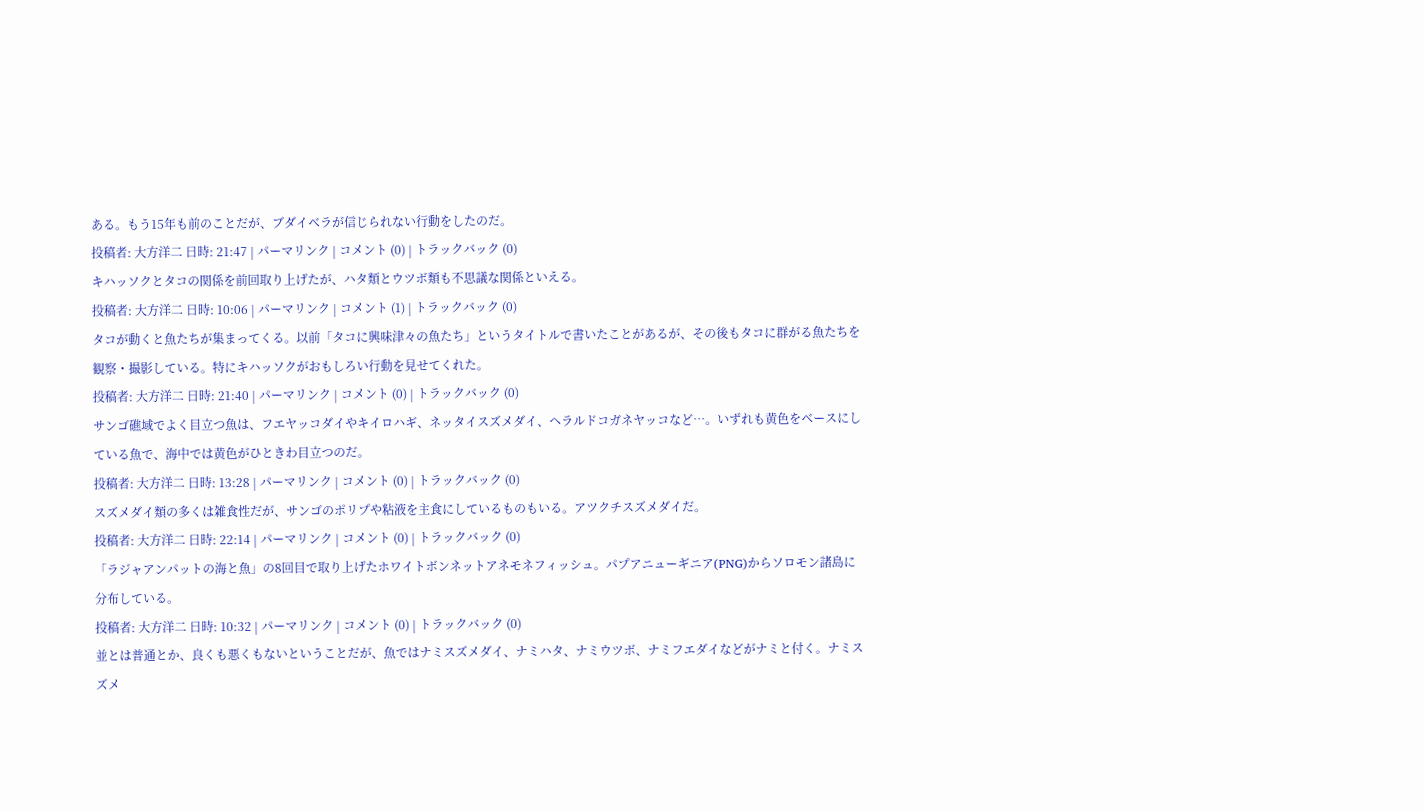ある。もう15年も前のことだが、ブダイベラが信じられない行動をしたのだ。
投稿者: 大方洋二 日時: 21:47 | パーマリンク | コメント (0) | トラックバック (0)
キハッソクとタコの関係を前回取り上げたが、ハタ類とウツボ類も不思議な関係といえる。
投稿者: 大方洋二 日時: 10:06 | パーマリンク | コメント (1) | トラックバック (0)
タコが動くと魚たちが集まってくる。以前「タコに興味津々の魚たち」というタイトルで書いたことがあるが、その後もタコに群がる魚たちを観察・撮影している。特にキハッソクがおもしろい行動を見せてくれた。
投稿者: 大方洋二 日時: 21:40 | パーマリンク | コメント (0) | トラックバック (0)
サンゴ礁域でよく目立つ魚は、フエヤッコダイやキイロハギ、ネッタイスズメダイ、ヘラルドコガネヤッコなど…。いずれも黄色をベースにしている魚で、海中では黄色がひときわ目立つのだ。
投稿者: 大方洋二 日時: 13:28 | パーマリンク | コメント (0) | トラックバック (0)
スズメダイ類の多くは雑食性だが、サンゴのポリプや粘液を主食にしているものもいる。アツクチスズメダイだ。
投稿者: 大方洋二 日時: 22:14 | パーマリンク | コメント (0) | トラックバック (0)
「ラジャアンパットの海と魚」の8回目で取り上げたホワイトボンネットアネモネフィッシュ。パプアニューギニア(PNG)からソロモン諸島に分布している。
投稿者: 大方洋二 日時: 10:32 | パーマリンク | コメント (0) | トラックバック (0)
並とは普通とか、良くも悪くもないということだが、魚ではナミスズメダイ、ナミハタ、ナミウツボ、ナミフエダイなどがナミと付く。ナミスズメ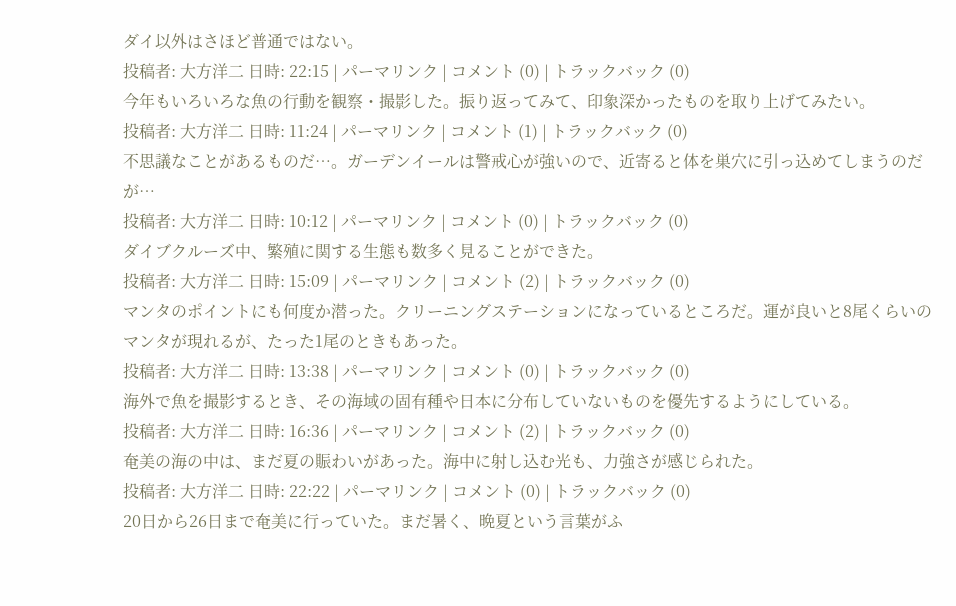ダイ以外はさほど普通ではない。
投稿者: 大方洋二 日時: 22:15 | パーマリンク | コメント (0) | トラックバック (0)
今年もいろいろな魚の行動を観察・撮影した。振り返ってみて、印象深かったものを取り上げてみたい。
投稿者: 大方洋二 日時: 11:24 | パーマリンク | コメント (1) | トラックバック (0)
不思議なことがあるものだ…。ガーデンイールは警戒心が強いので、近寄ると体を巣穴に引っ込めてしまうのだが…
投稿者: 大方洋二 日時: 10:12 | パーマリンク | コメント (0) | トラックバック (0)
ダイブクルーズ中、繁殖に関する生態も数多く見ることができた。
投稿者: 大方洋二 日時: 15:09 | パーマリンク | コメント (2) | トラックバック (0)
マンタのポイントにも何度か潜った。クリーニングステーションになっているところだ。運が良いと8尾くらいのマンタが現れるが、たった1尾のときもあった。
投稿者: 大方洋二 日時: 13:38 | パーマリンク | コメント (0) | トラックバック (0)
海外で魚を撮影するとき、その海域の固有種や日本に分布していないものを優先するようにしている。
投稿者: 大方洋二 日時: 16:36 | パーマリンク | コメント (2) | トラックバック (0)
奄美の海の中は、まだ夏の賑わいがあった。海中に射し込む光も、力強さが感じられた。
投稿者: 大方洋二 日時: 22:22 | パーマリンク | コメント (0) | トラックバック (0)
20日から26日まで奄美に行っていた。まだ暑く、晩夏という言葉がふ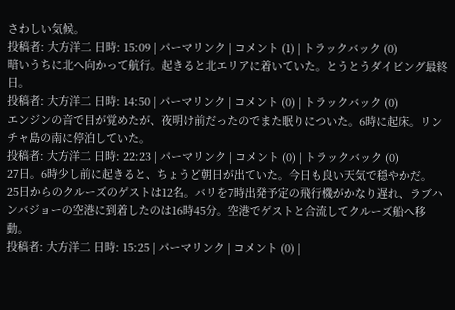さわしい気候。
投稿者: 大方洋二 日時: 15:09 | パーマリンク | コメント (1) | トラックバック (0)
暗いうちに北へ向かって航行。起きると北エリアに着いていた。とうとうダイビング最終日。
投稿者: 大方洋二 日時: 14:50 | パーマリンク | コメント (0) | トラックバック (0)
エンジンの音で目が覚めたが、夜明け前だったのでまた眠りについた。6時に起床。リンチャ島の南に停泊していた。
投稿者: 大方洋二 日時: 22:23 | パーマリンク | コメント (0) | トラックバック (0)
27日。6時少し前に起きると、ちょうど朝日が出ていた。今日も良い天気で穏やかだ。
25日からのクルーズのゲストは12名。バリを7時出発予定の飛行機がかなり遅れ、ラブハンバジョーの空港に到着したのは16時45分。空港でゲストと合流してクルーズ船へ移動。
投稿者: 大方洋二 日時: 15:25 | パーマリンク | コメント (0) |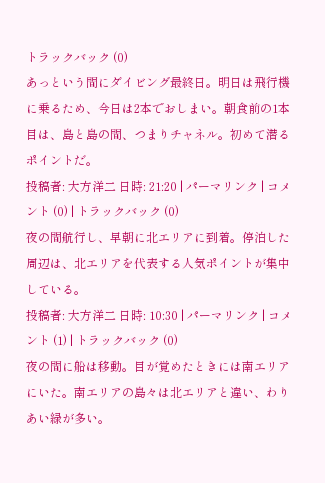トラックバック (0)
あっという間にダイビング最終日。明日は飛行機に乗るため、今日は2本でおしまい。朝食前の1本目は、島と島の間、つまりチャネル。初めて潜るポイントだ。
投稿者: 大方洋二 日時: 21:20 | パーマリンク | コメント (0) | トラックバック (0)
夜の間航行し、早朝に北エリアに到着。停泊した周辺は、北エリアを代表する人気ポイントが集中している。
投稿者: 大方洋二 日時: 10:30 | パーマリンク | コメント (1) | トラックバック (0)
夜の間に船は移動。目が覚めたときには南エリアにいた。南エリアの島々は北エリアと違い、わりあい緑が多い。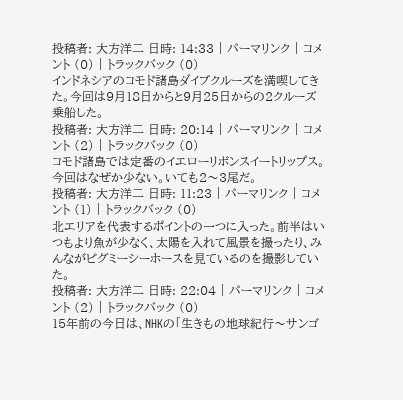投稿者: 大方洋二 日時: 14:33 | パーマリンク | コメント (0) | トラックバック (0)
インドネシアのコモド諸島ダイブクルーズを満喫してきた。今回は9月18日からと9月25日からの2クルーズ乗船した。
投稿者: 大方洋二 日時: 20:14 | パーマリンク | コメント (2) | トラックバック (0)
コモド諸島では定番のイエローリボンスイートリップス。今回はなぜか少ない。いても2〜3尾だ。
投稿者: 大方洋二 日時: 11:23 | パーマリンク | コメント (1) | トラックバック (0)
北エリアを代表するポイントの一つに入った。前半はいつもより魚が少なく、太陽を入れて風景を撮ったり、みんながピグミーシーホースを見ているのを撮影していた。
投稿者: 大方洋二 日時: 22:04 | パーマリンク | コメント (2) | トラックバック (0)
15年前の今日は、NHKの「生きもの地球紀行〜サンゴ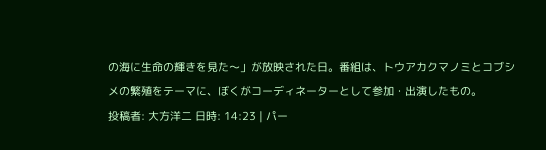の海に生命の輝きを見た〜」が放映された日。番組は、トウアカクマノミとコブシメの繁殖をテーマに、ぼくがコーディネーターとして参加・出演したもの。
投稿者: 大方洋二 日時: 14:23 | パー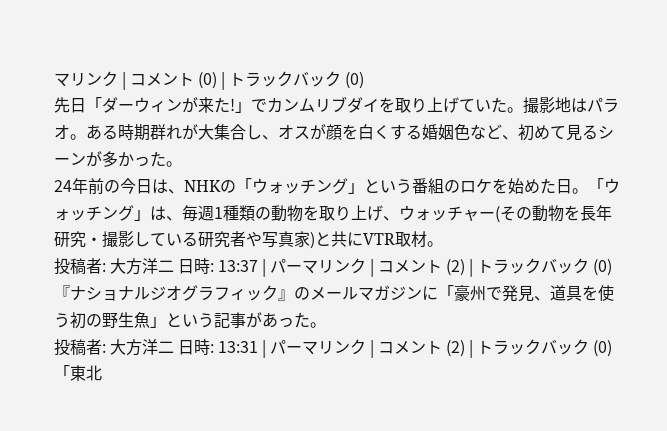マリンク | コメント (0) | トラックバック (0)
先日「ダーウィンが来た!」でカンムリブダイを取り上げていた。撮影地はパラオ。ある時期群れが大集合し、オスが顔を白くする婚姻色など、初めて見るシーンが多かった。
24年前の今日は、NHKの「ウォッチング」という番組のロケを始めた日。「ウォッチング」は、毎週1種類の動物を取り上げ、ウォッチャー(その動物を長年研究・撮影している研究者や写真家)と共にVTR取材。
投稿者: 大方洋二 日時: 13:37 | パーマリンク | コメント (2) | トラックバック (0)
『ナショナルジオグラフィック』のメールマガジンに「豪州で発見、道具を使う初の野生魚」という記事があった。
投稿者: 大方洋二 日時: 13:31 | パーマリンク | コメント (2) | トラックバック (0)
「東北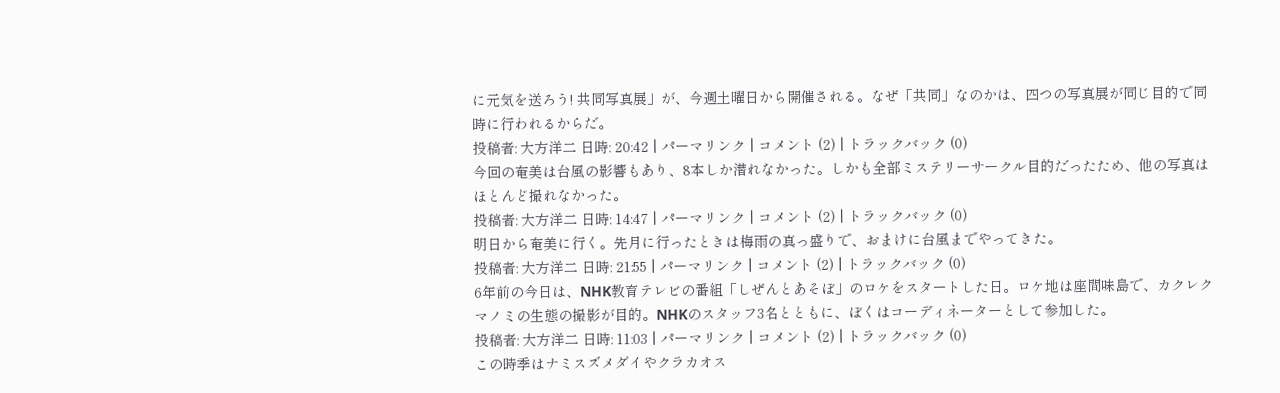に元気を送ろう! 共同写真展」が、今週土曜日から開催される。なぜ「共同」なのかは、四つの写真展が同じ目的で同時に行われるからだ。
投稿者: 大方洋二 日時: 20:42 | パーマリンク | コメント (2) | トラックバック (0)
今回の奄美は台風の影響もあり、8本しか潜れなかった。しかも全部ミステリーサークル目的だったため、他の写真はほとんど撮れなかった。
投稿者: 大方洋二 日時: 14:47 | パーマリンク | コメント (2) | トラックバック (0)
明日から奄美に行く。先月に行ったときは梅雨の真っ盛りで、おまけに台風までやってきた。
投稿者: 大方洋二 日時: 21:55 | パーマリンク | コメント (2) | トラックバック (0)
6年前の今日は、NHK教育テレビの番組「しぜんとあそぼ」のロケをスタートした日。ロケ地は座間味島で、カクレクマノミの生態の撮影が目的。NHKのスタッフ3名とともに、ぼくはコーディネーターとして参加した。
投稿者: 大方洋二 日時: 11:03 | パーマリンク | コメント (2) | トラックバック (0)
この時季はナミスズメダイやクラカオス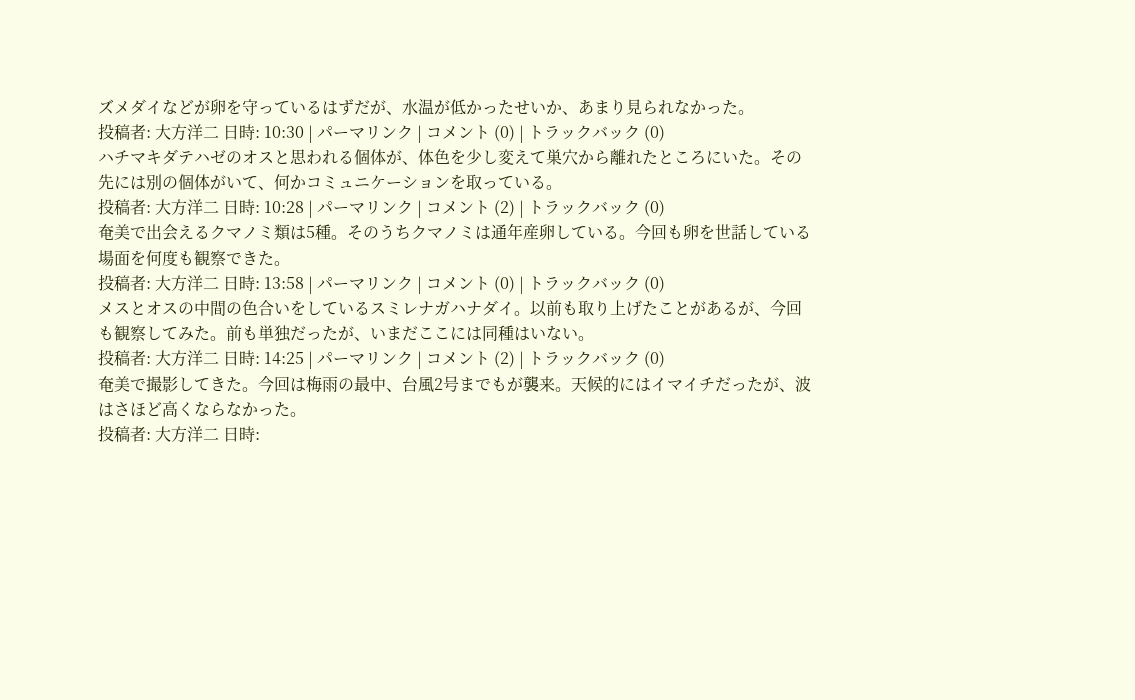ズメダイなどが卵を守っているはずだが、水温が低かったせいか、あまり見られなかった。
投稿者: 大方洋二 日時: 10:30 | パーマリンク | コメント (0) | トラックバック (0)
ハチマキダテハゼのオスと思われる個体が、体色を少し変えて巣穴から離れたところにいた。その先には別の個体がいて、何かコミュニケーションを取っている。
投稿者: 大方洋二 日時: 10:28 | パーマリンク | コメント (2) | トラックバック (0)
奄美で出会えるクマノミ類は5種。そのうちクマノミは通年産卵している。今回も卵を世話している場面を何度も観察できた。
投稿者: 大方洋二 日時: 13:58 | パーマリンク | コメント (0) | トラックバック (0)
メスとオスの中間の色合いをしているスミレナガハナダイ。以前も取り上げたことがあるが、今回も観察してみた。前も単独だったが、いまだここには同種はいない。
投稿者: 大方洋二 日時: 14:25 | パーマリンク | コメント (2) | トラックバック (0)
奄美で撮影してきた。今回は梅雨の最中、台風2号までもが襲来。天候的にはイマイチだったが、波はさほど高くならなかった。
投稿者: 大方洋二 日時: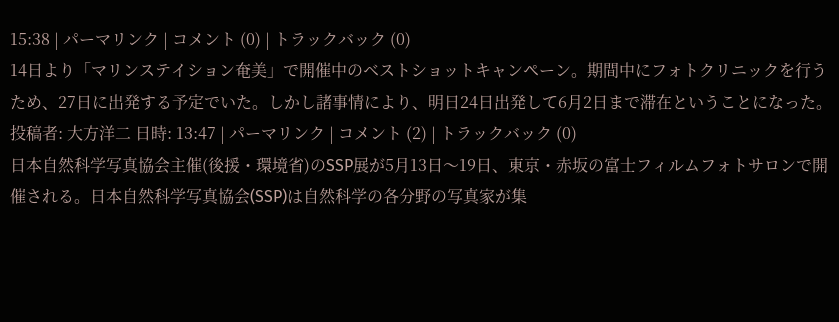15:38 | パーマリンク | コメント (0) | トラックバック (0)
14日より「マリンステイション奄美」で開催中のベストショットキャンペーン。期間中にフォトクリニックを行うため、27日に出発する予定でいた。しかし諸事情により、明日24日出発して6月2日まで滞在ということになった。
投稿者: 大方洋二 日時: 13:47 | パーマリンク | コメント (2) | トラックバック (0)
日本自然科学写真協会主催(後援・環境省)のSSP展が5月13日〜19日、東京・赤坂の富士フィルムフォトサロンで開催される。日本自然科学写真協会(SSP)は自然科学の各分野の写真家が集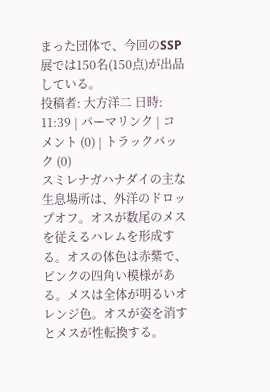まった団体で、今回のSSP展では150名(150点)が出品している。
投稿者: 大方洋二 日時: 11:39 | パーマリンク | コメント (0) | トラックバック (0)
スミレナガハナダイの主な生息場所は、外洋のドロップオフ。オスが数尾のメスを従えるハレムを形成する。オスの体色は赤紫で、ピンクの四角い模様がある。メスは全体が明るいオレンジ色。オスが姿を消すとメスが性転換する。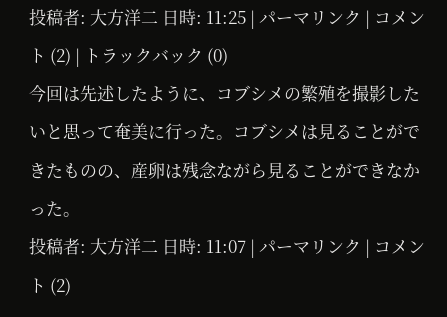投稿者: 大方洋二 日時: 11:25 | パーマリンク | コメント (2) | トラックバック (0)
今回は先述したように、コブシメの繁殖を撮影したいと思って奄美に行った。コブシメは見ることができたものの、産卵は残念ながら見ることができなかった。
投稿者: 大方洋二 日時: 11:07 | パーマリンク | コメント (2)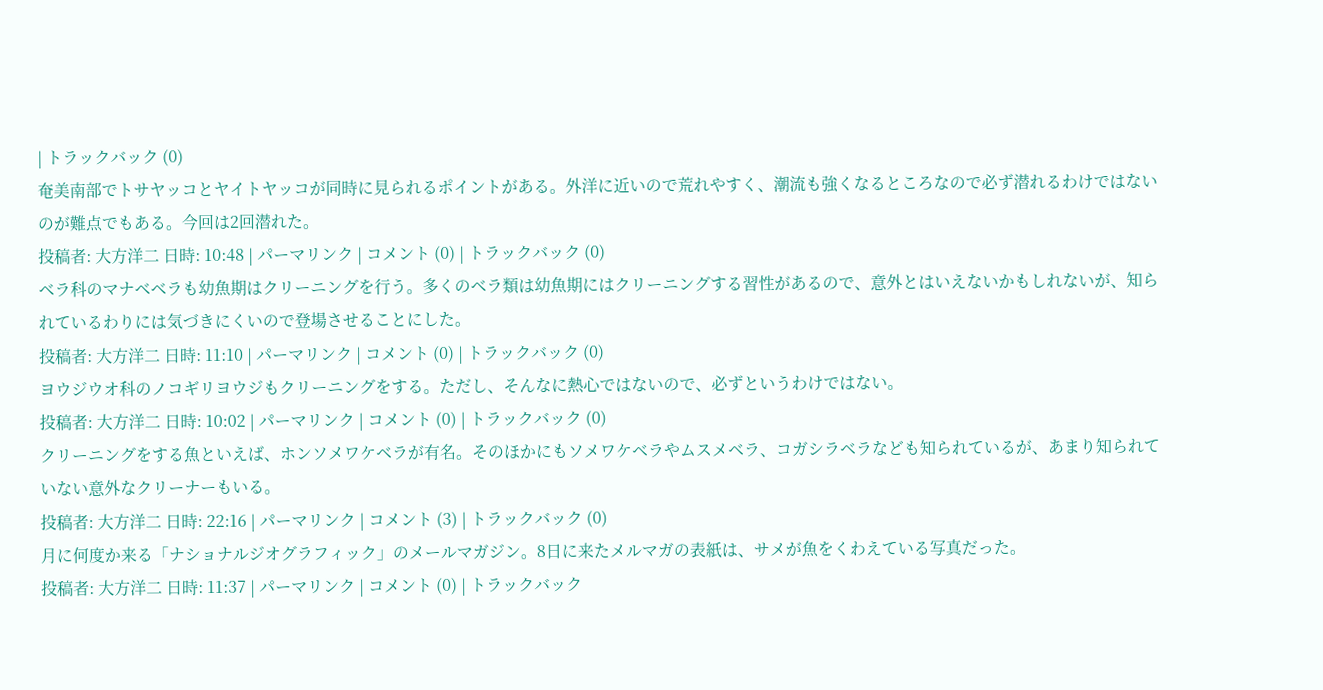| トラックバック (0)
奄美南部でトサヤッコとヤイトヤッコが同時に見られるポイントがある。外洋に近いので荒れやすく、潮流も強くなるところなので必ず潜れるわけではないのが難点でもある。今回は2回潜れた。
投稿者: 大方洋二 日時: 10:48 | パーマリンク | コメント (0) | トラックバック (0)
ベラ科のマナベベラも幼魚期はクリーニングを行う。多くのベラ類は幼魚期にはクリーニングする習性があるので、意外とはいえないかもしれないが、知られているわりには気づきにくいので登場させることにした。
投稿者: 大方洋二 日時: 11:10 | パーマリンク | コメント (0) | トラックバック (0)
ヨウジウオ科のノコギリヨウジもクリーニングをする。ただし、そんなに熱心ではないので、必ずというわけではない。
投稿者: 大方洋二 日時: 10:02 | パーマリンク | コメント (0) | トラックバック (0)
クリーニングをする魚といえば、ホンソメワケベラが有名。そのほかにもソメワケベラやムスメベラ、コガシラベラなども知られているが、あまり知られていない意外なクリーナーもいる。
投稿者: 大方洋二 日時: 22:16 | パーマリンク | コメント (3) | トラックバック (0)
月に何度か来る「ナショナルジオグラフィック」のメールマガジン。8日に来たメルマガの表紙は、サメが魚をくわえている写真だった。
投稿者: 大方洋二 日時: 11:37 | パーマリンク | コメント (0) | トラックバック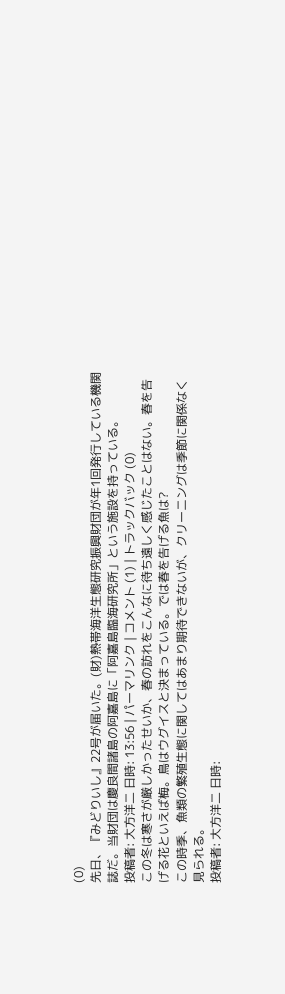(0)
先日、『みどりいし』22号が届いた。(財)熱帯海洋生態研究振興財団が年1回発行している機関誌だ。当財団は慶良間諸島の阿嘉島に「阿嘉島臨海研究所」という施設を持っている。
投稿者: 大方洋二 日時: 13:56 | パーマリンク | コメント (1) | トラックバック (0)
この冬は寒さが厳しかったせいか、春の訪れをこんなに待ち遠しく感じたことはない。春を告げる花といえば梅。鳥はウグイスと決まっている。では春を告げる魚は?
この時季、魚類の繁殖生態に関してはあまり期待できないが、クリーニングは季節に関係なく見られる。
投稿者: 大方洋二 日時: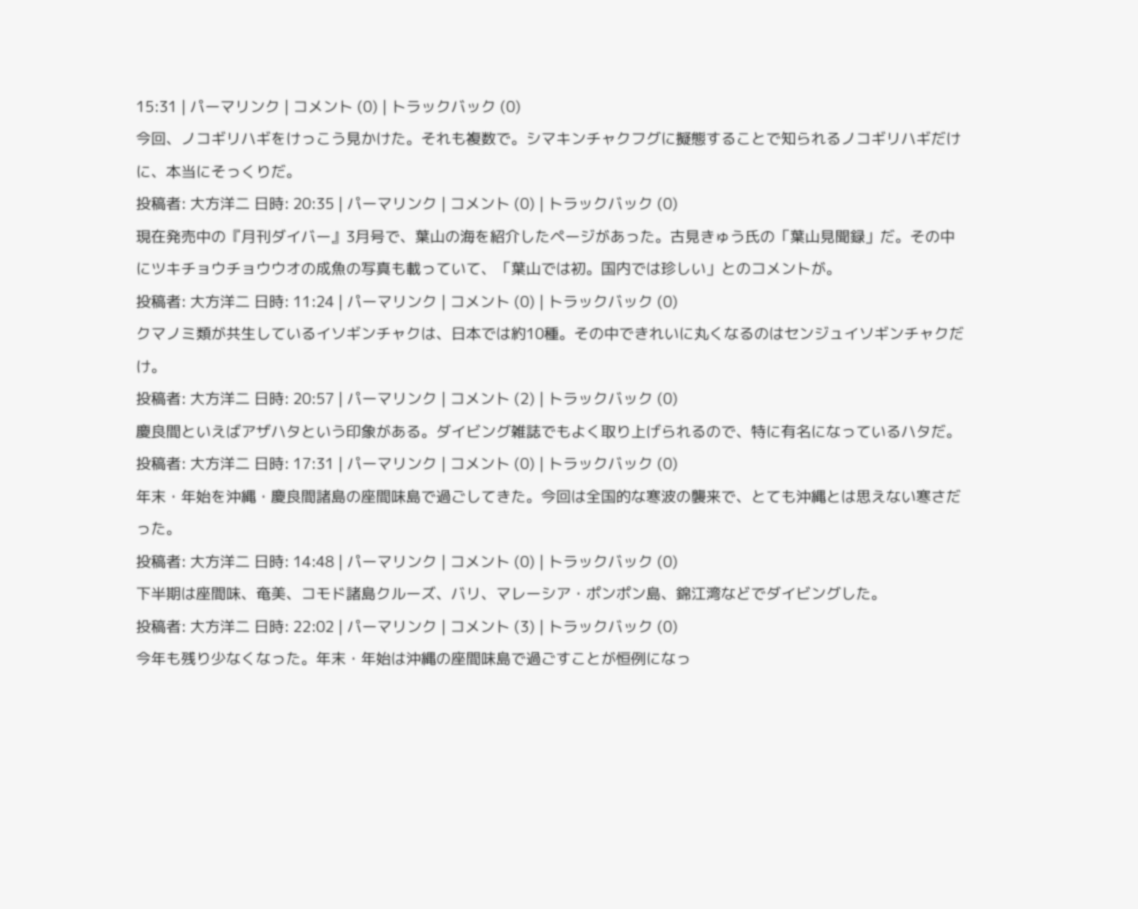15:31 | パーマリンク | コメント (0) | トラックバック (0)
今回、ノコギリハギをけっこう見かけた。それも複数で。シマキンチャクフグに擬態することで知られるノコギリハギだけに、本当にそっくりだ。
投稿者: 大方洋二 日時: 20:35 | パーマリンク | コメント (0) | トラックバック (0)
現在発売中の『月刊ダイバー』3月号で、葉山の海を紹介したページがあった。古見きゅう氏の「葉山見聞録」だ。その中にツキチョウチョウウオの成魚の写真も載っていて、「葉山では初。国内では珍しい」とのコメントが。
投稿者: 大方洋二 日時: 11:24 | パーマリンク | コメント (0) | トラックバック (0)
クマノミ類が共生しているイソギンチャクは、日本では約10種。その中できれいに丸くなるのはセンジュイソギンチャクだけ。
投稿者: 大方洋二 日時: 20:57 | パーマリンク | コメント (2) | トラックバック (0)
慶良間といえばアザハタという印象がある。ダイビング雑誌でもよく取り上げられるので、特に有名になっているハタだ。
投稿者: 大方洋二 日時: 17:31 | パーマリンク | コメント (0) | トラックバック (0)
年末・年始を沖縄・慶良間諸島の座間味島で過ごしてきた。今回は全国的な寒波の襲来で、とても沖縄とは思えない寒さだった。
投稿者: 大方洋二 日時: 14:48 | パーマリンク | コメント (0) | トラックバック (0)
下半期は座間味、奄美、コモド諸島クルーズ、バリ、マレーシア・ポンポン島、錦江湾などでダイビングした。
投稿者: 大方洋二 日時: 22:02 | パーマリンク | コメント (3) | トラックバック (0)
今年も残り少なくなった。年末・年始は沖縄の座間味島で過ごすことが恒例になっ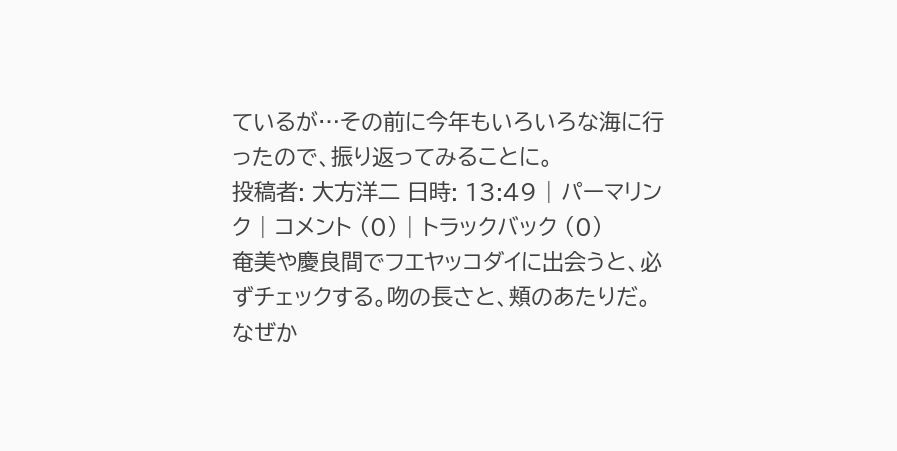ているが…その前に今年もいろいろな海に行ったので、振り返ってみることに。
投稿者: 大方洋二 日時: 13:49 | パーマリンク | コメント (0) | トラックバック (0)
奄美や慶良間でフエヤッコダイに出会うと、必ずチェックする。吻の長さと、頬のあたりだ。なぜか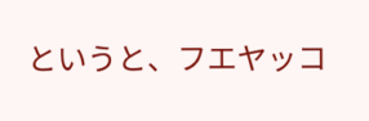というと、フエヤッコ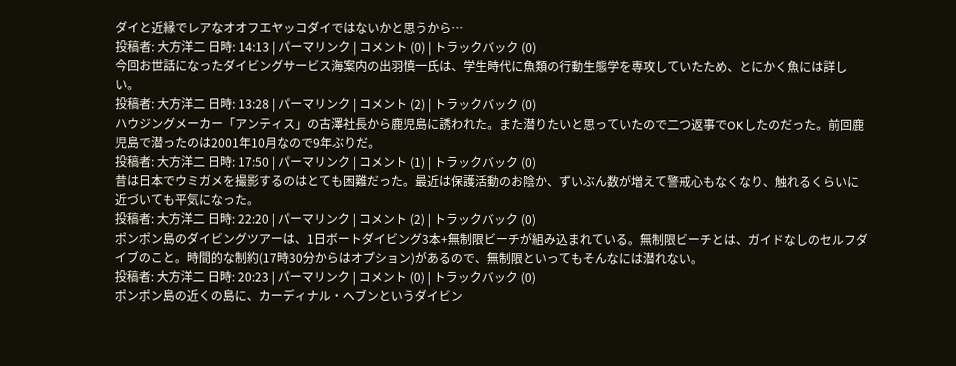ダイと近縁でレアなオオフエヤッコダイではないかと思うから…
投稿者: 大方洋二 日時: 14:13 | パーマリンク | コメント (0) | トラックバック (0)
今回お世話になったダイビングサービス海案内の出羽慎一氏は、学生時代に魚類の行動生態学を専攻していたため、とにかく魚には詳しい。
投稿者: 大方洋二 日時: 13:28 | パーマリンク | コメント (2) | トラックバック (0)
ハウジングメーカー「アンティス」の古澤社長から鹿児島に誘われた。また潜りたいと思っていたので二つ返事でOKしたのだった。前回鹿児島で潜ったのは2001年10月なので9年ぶりだ。
投稿者: 大方洋二 日時: 17:50 | パーマリンク | コメント (1) | トラックバック (0)
昔は日本でウミガメを撮影するのはとても困難だった。最近は保護活動のお陰か、ずいぶん数が増えて警戒心もなくなり、触れるくらいに近づいても平気になった。
投稿者: 大方洋二 日時: 22:20 | パーマリンク | コメント (2) | トラックバック (0)
ポンポン島のダイビングツアーは、1日ボートダイビング3本+無制限ビーチが組み込まれている。無制限ビーチとは、ガイドなしのセルフダイブのこと。時間的な制約(17時30分からはオプション)があるので、無制限といってもそんなには潜れない。
投稿者: 大方洋二 日時: 20:23 | パーマリンク | コメント (0) | トラックバック (0)
ポンポン島の近くの島に、カーディナル・ヘブンというダイビン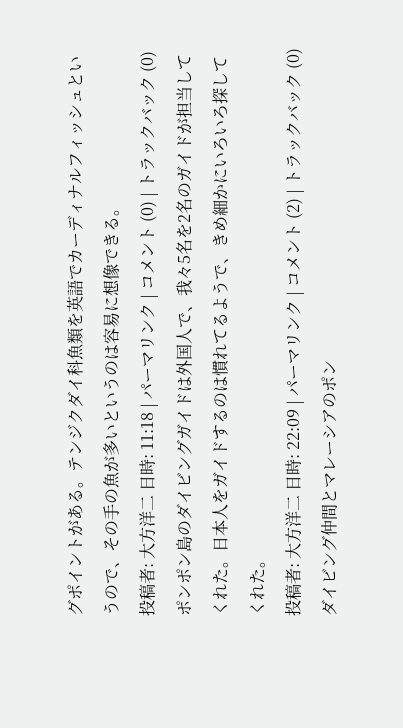グポイントがある。テンジクダイ科魚類を英語でカーディナルフィッシュというので、その手の魚が多いというのは容易に想像できる。
投稿者: 大方洋二 日時: 11:18 | パーマリンク | コメント (0) | トラックバック (0)
ポンポン島のダイビングガイドは外国人で、我々5名を2名のガイドが担当してくれた。日本人をガイドするのは慣れてるようで、きめ細かにいろいろ探してくれた。
投稿者: 大方洋二 日時: 22:09 | パーマリンク | コメント (2) | トラックバック (0)
ダイビング仲間とマレーシアのポン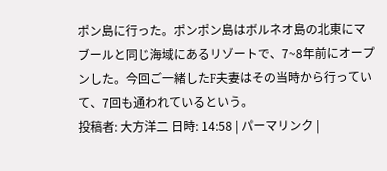ポン島に行った。ポンポン島はボルネオ島の北東にマブールと同じ海域にあるリゾートで、7~8年前にオープンした。今回ご一緒したF夫妻はその当時から行っていて、7回も通われているという。
投稿者: 大方洋二 日時: 14:58 | パーマリンク |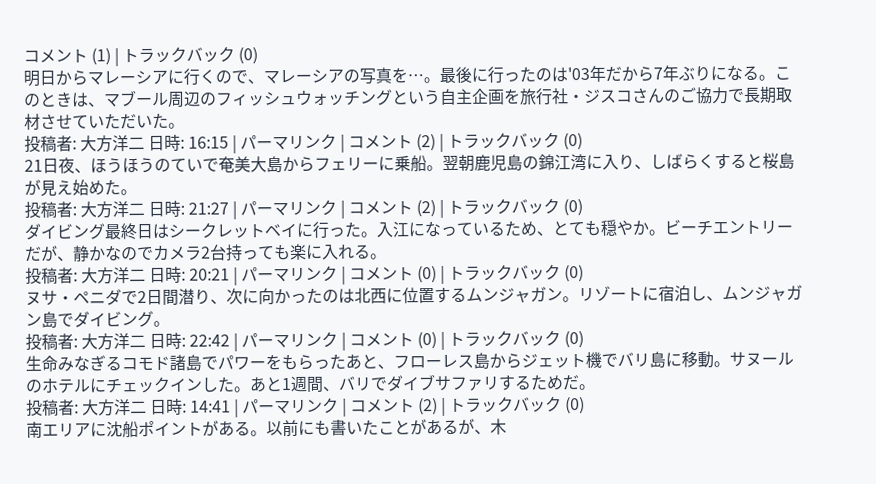コメント (1) | トラックバック (0)
明日からマレーシアに行くので、マレーシアの写真を…。最後に行ったのは'03年だから7年ぶりになる。このときは、マブール周辺のフィッシュウォッチングという自主企画を旅行社・ジスコさんのご協力で長期取材させていただいた。
投稿者: 大方洋二 日時: 16:15 | パーマリンク | コメント (2) | トラックバック (0)
21日夜、ほうほうのていで奄美大島からフェリーに乗船。翌朝鹿児島の錦江湾に入り、しばらくすると桜島が見え始めた。
投稿者: 大方洋二 日時: 21:27 | パーマリンク | コメント (2) | トラックバック (0)
ダイビング最終日はシークレットベイに行った。入江になっているため、とても穏やか。ビーチエントリーだが、静かなのでカメラ2台持っても楽に入れる。
投稿者: 大方洋二 日時: 20:21 | パーマリンク | コメント (0) | トラックバック (0)
ヌサ・ペニダで2日間潜り、次に向かったのは北西に位置するムンジャガン。リゾートに宿泊し、ムンジャガン島でダイビング。
投稿者: 大方洋二 日時: 22:42 | パーマリンク | コメント (0) | トラックバック (0)
生命みなぎるコモド諸島でパワーをもらったあと、フローレス島からジェット機でバリ島に移動。サヌールのホテルにチェックインした。あと1週間、バリでダイブサファリするためだ。
投稿者: 大方洋二 日時: 14:41 | パーマリンク | コメント (2) | トラックバック (0)
南エリアに沈船ポイントがある。以前にも書いたことがあるが、木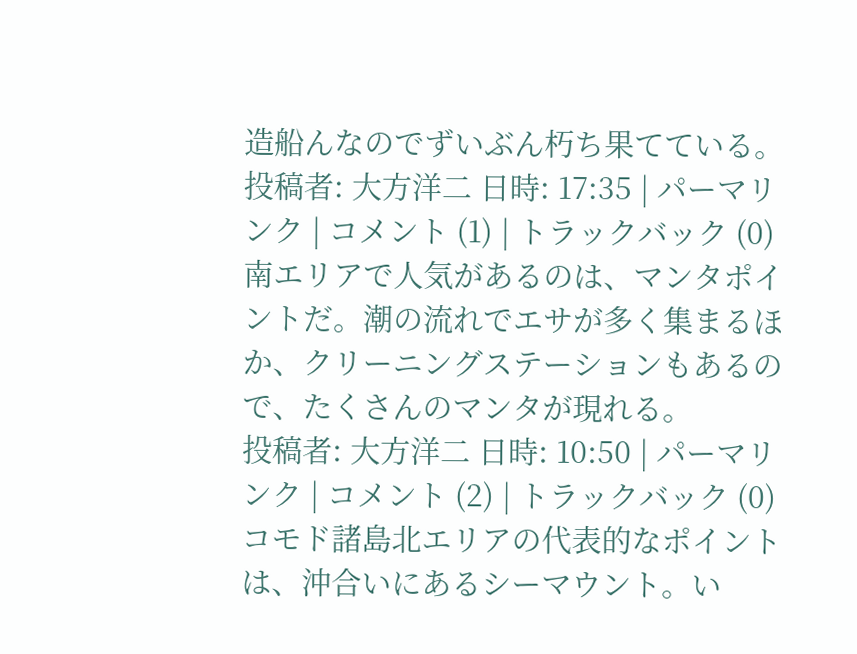造船んなのでずいぶん朽ち果てている。
投稿者: 大方洋二 日時: 17:35 | パーマリンク | コメント (1) | トラックバック (0)
南エリアで人気があるのは、マンタポイントだ。潮の流れでエサが多く集まるほか、クリーニングステーションもあるので、たくさんのマンタが現れる。
投稿者: 大方洋二 日時: 10:50 | パーマリンク | コメント (2) | トラックバック (0)
コモド諸島北エリアの代表的なポイントは、沖合いにあるシーマウント。い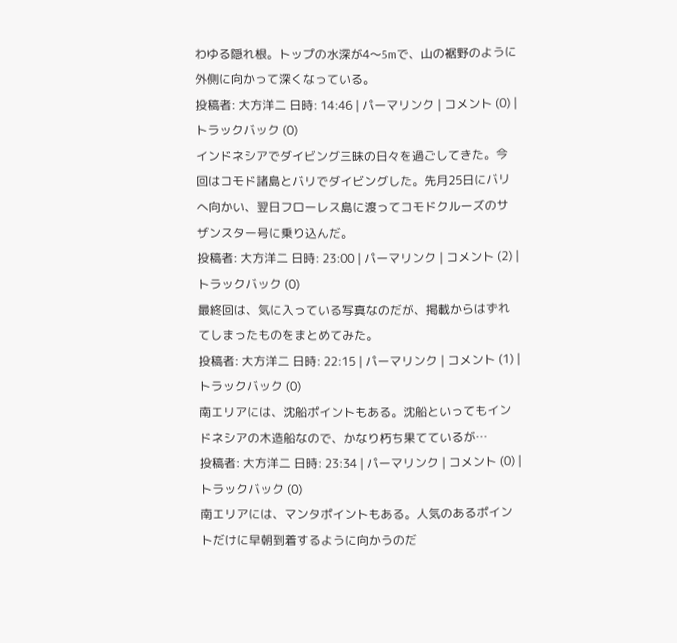わゆる隠れ根。トップの水深が4〜5mで、山の裾野のように外側に向かって深くなっている。
投稿者: 大方洋二 日時: 14:46 | パーマリンク | コメント (0) | トラックバック (0)
インドネシアでダイビング三昧の日々を過ごしてきた。今回はコモド諸島とバリでダイビングした。先月25日にバリへ向かい、翌日フローレス島に渡ってコモドクルーズのサザンスター号に乗り込んだ。
投稿者: 大方洋二 日時: 23:00 | パーマリンク | コメント (2) | トラックバック (0)
最終回は、気に入っている写真なのだが、掲載からはずれてしまったものをまとめてみた。
投稿者: 大方洋二 日時: 22:15 | パーマリンク | コメント (1) | トラックバック (0)
南エリアには、沈船ポイントもある。沈船といってもインドネシアの木造船なので、かなり朽ち果てているが…
投稿者: 大方洋二 日時: 23:34 | パーマリンク | コメント (0) | トラックバック (0)
南エリアには、マンタポイントもある。人気のあるポイントだけに早朝到着するように向かうのだ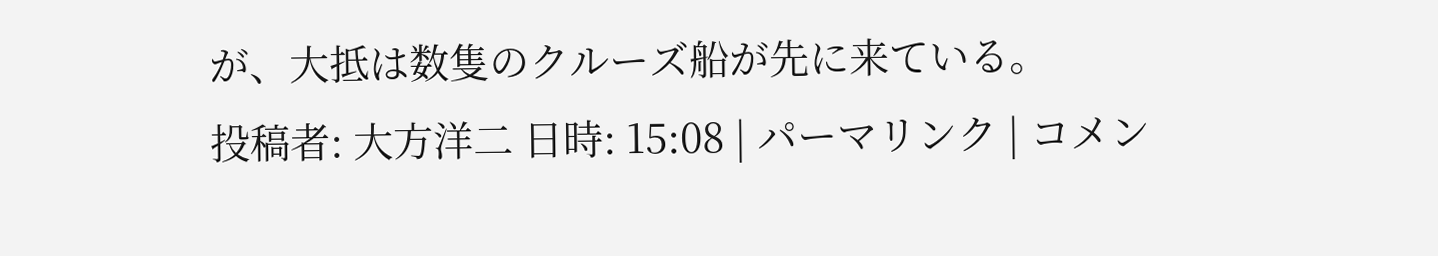が、大抵は数隻のクルーズ船が先に来ている。
投稿者: 大方洋二 日時: 15:08 | パーマリンク | コメン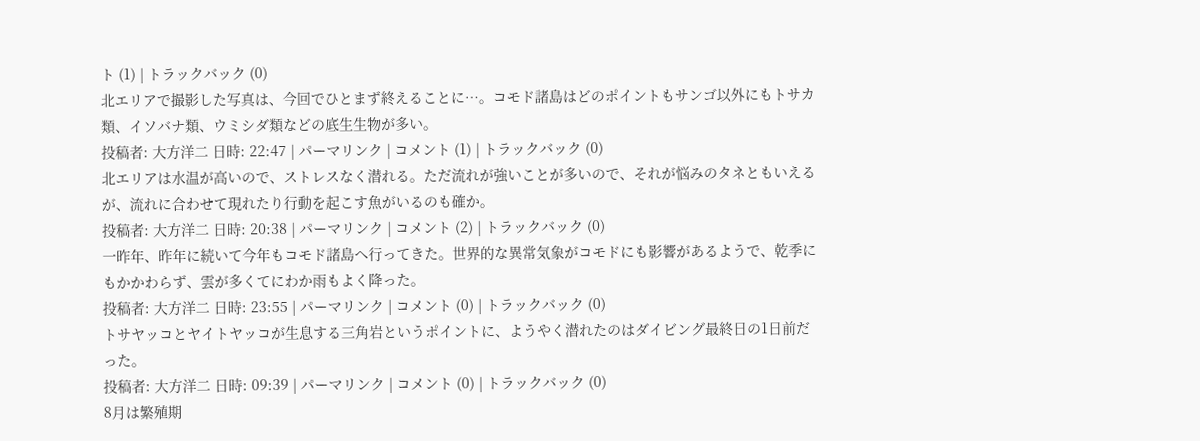ト (1) | トラックバック (0)
北エリアで撮影した写真は、今回でひとまず終えることに…。コモド諸島はどのポイントもサンゴ以外にもトサカ類、イソバナ類、ウミシダ類などの底生生物が多い。
投稿者: 大方洋二 日時: 22:47 | パーマリンク | コメント (1) | トラックバック (0)
北エリアは水温が高いので、ストレスなく潜れる。ただ流れが強いことが多いので、それが悩みのタネともいえるが、流れに合わせて現れたり行動を起こす魚がいるのも確か。
投稿者: 大方洋二 日時: 20:38 | パーマリンク | コメント (2) | トラックバック (0)
一昨年、昨年に続いて今年もコモド諸島へ行ってきた。世界的な異常気象がコモドにも影響があるようで、乾季にもかかわらず、雲が多くてにわか雨もよく降った。
投稿者: 大方洋二 日時: 23:55 | パーマリンク | コメント (0) | トラックバック (0)
トサヤッコとヤイトヤッコが生息する三角岩というポイントに、ようやく潜れたのはダイビング最終日の1日前だった。
投稿者: 大方洋二 日時: 09:39 | パーマリンク | コメント (0) | トラックバック (0)
8月は繁殖期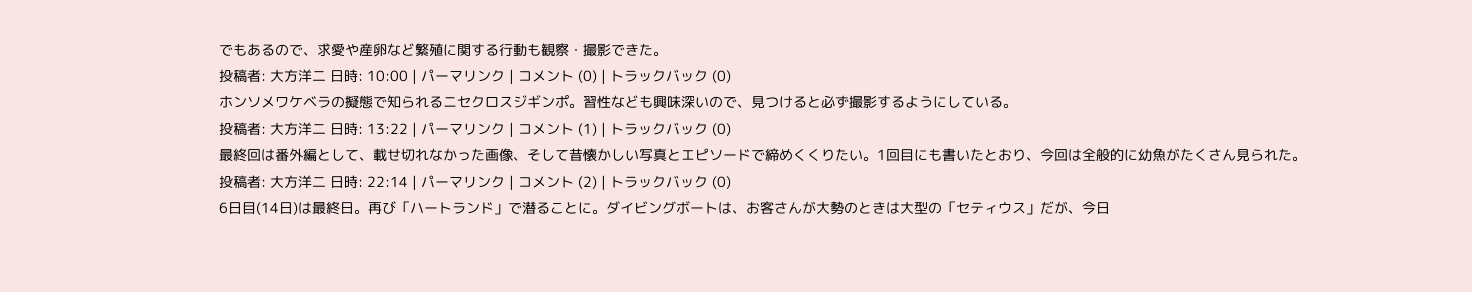でもあるので、求愛や産卵など繁殖に関する行動も観察・撮影できた。
投稿者: 大方洋二 日時: 10:00 | パーマリンク | コメント (0) | トラックバック (0)
ホンソメワケベラの擬態で知られるニセクロスジギンポ。習性なども興味深いので、見つけると必ず撮影するようにしている。
投稿者: 大方洋二 日時: 13:22 | パーマリンク | コメント (1) | トラックバック (0)
最終回は番外編として、載せ切れなかった画像、そして昔懐かしい写真とエピソードで締めくくりたい。1回目にも書いたとおり、今回は全般的に幼魚がたくさん見られた。
投稿者: 大方洋二 日時: 22:14 | パーマリンク | コメント (2) | トラックバック (0)
6日目(14日)は最終日。再び「ハートランド」で潜ることに。ダイビングボートは、お客さんが大勢のときは大型の「セティウス」だが、今日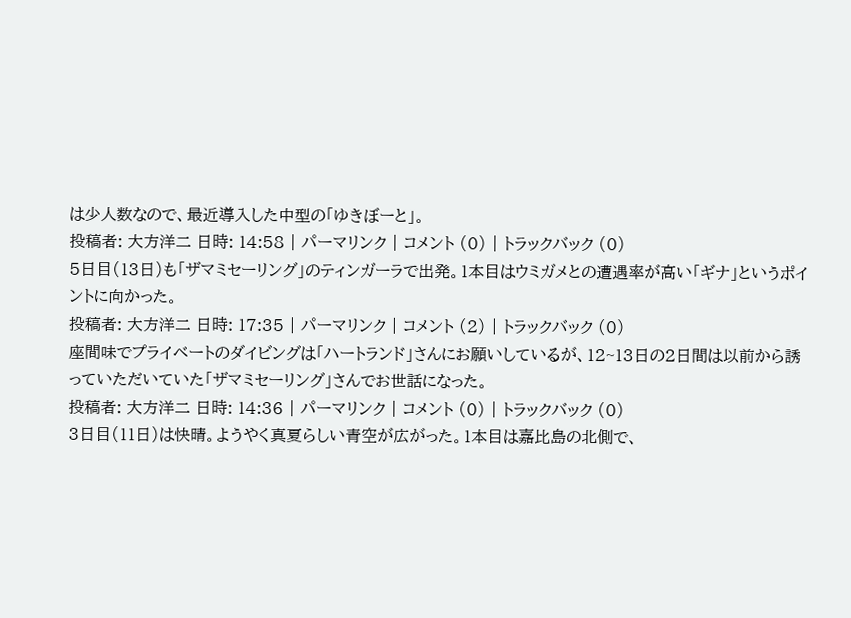は少人数なので、最近導入した中型の「ゆきぼーと」。
投稿者: 大方洋二 日時: 14:58 | パーマリンク | コメント (0) | トラックバック (0)
5日目(13日)も「ザマミセーリング」のティンガーラで出発。1本目はウミガメとの遭遇率が高い「ギナ」というポイントに向かった。
投稿者: 大方洋二 日時: 17:35 | パーマリンク | コメント (2) | トラックバック (0)
座間味でプライベートのダイビングは「ハートランド」さんにお願いしているが、12~13日の2日間は以前から誘っていただいていた「ザマミセーリング」さんでお世話になった。
投稿者: 大方洋二 日時: 14:36 | パーマリンク | コメント (0) | トラックバック (0)
3日目(11日)は快晴。ようやく真夏らしい青空が広がった。1本目は嘉比島の北側で、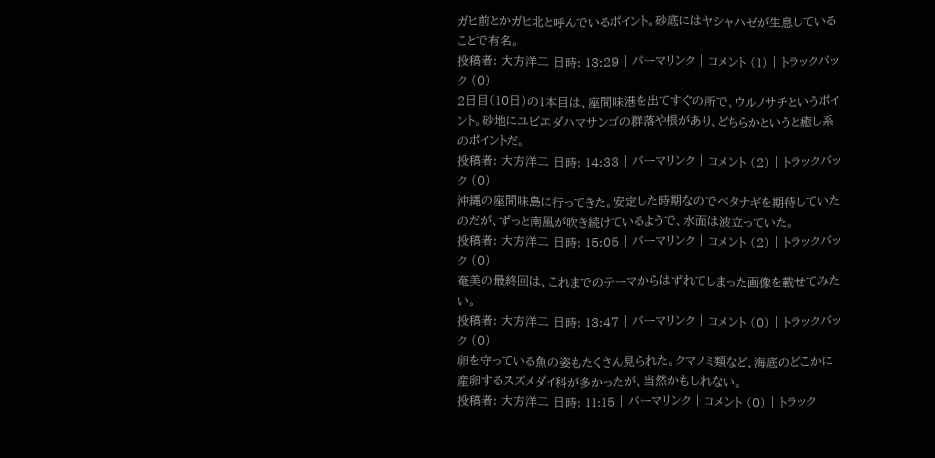ガヒ前とかガヒ北と呼んでいるポイント。砂底にはヤシャハゼが生息していることで有名。
投稿者: 大方洋二 日時: 13:29 | パーマリンク | コメント (1) | トラックバック (0)
2日目(10日)の1本目は、座間味港を出てすぐの所で、ウルノサチというポイント。砂地にユビエダハマサンゴの群落や根があり、どちらかというと癒し系のポイントだ。
投稿者: 大方洋二 日時: 14:33 | パーマリンク | コメント (2) | トラックバック (0)
沖縄の座間味島に行ってきた。安定した時期なのでベタナギを期待していたのだが、ずっと南風が吹き続けているようで、水面は波立っていた。
投稿者: 大方洋二 日時: 15:05 | パーマリンク | コメント (2) | トラックバック (0)
奄美の最終回は、これまでのテーマからはずれてしまった画像を載せてみたい。
投稿者: 大方洋二 日時: 13:47 | パーマリンク | コメント (0) | トラックバック (0)
卵を守っている魚の姿もたくさん見られた。クマノミ類など、海底のどこかに産卵するスズメダイ科が多かったが、当然かもしれない。
投稿者: 大方洋二 日時: 11:15 | パーマリンク | コメント (0) | トラック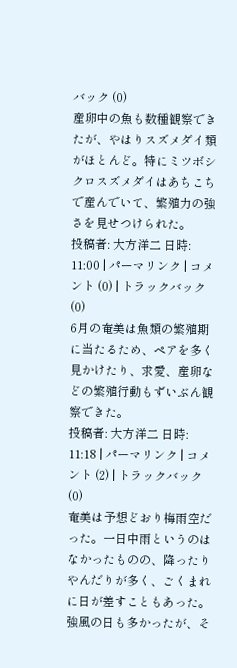バック (0)
産卵中の魚も数種観察できたが、やはりスズメダイ類がほとんど。特にミツボシクロスズメダイはあちこちで産んでいて、繁殖力の強さを見せつけられた。
投稿者: 大方洋二 日時: 11:00 | パーマリンク | コメント (0) | トラックバック (0)
6月の奄美は魚類の繁殖期に当たるため、ペアを多く見かけたり、求愛、産卵などの繁殖行動もずいぶん観察できた。
投稿者: 大方洋二 日時: 11:18 | パーマリンク | コメント (2) | トラックバック (0)
奄美は予想どおり梅雨空だった。一日中雨というのはなかったものの、降ったりやんだりが多く、ごくまれに日が差すこともあった。強風の日も多かったが、そ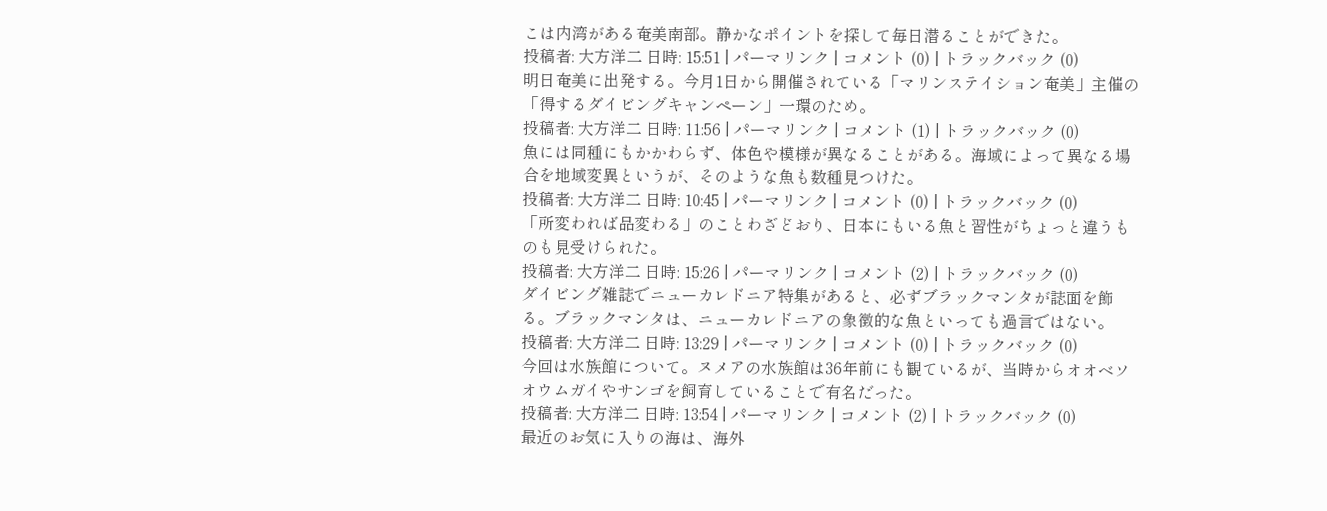こは内湾がある奄美南部。静かなポイントを探して毎日潜ることができた。
投稿者: 大方洋二 日時: 15:51 | パーマリンク | コメント (0) | トラックバック (0)
明日奄美に出発する。今月1日から開催されている「マリンステイション奄美」主催の「得するダイビングキャンペーン」一環のため。
投稿者: 大方洋二 日時: 11:56 | パーマリンク | コメント (1) | トラックバック (0)
魚には同種にもかかわらず、体色や模様が異なることがある。海域によって異なる場合を地域変異というが、そのような魚も数種見つけた。
投稿者: 大方洋二 日時: 10:45 | パーマリンク | コメント (0) | トラックバック (0)
「所変われば品変わる」のことわざどおり、日本にもいる魚と習性がちょっと違うものも見受けられた。
投稿者: 大方洋二 日時: 15:26 | パーマリンク | コメント (2) | トラックバック (0)
ダイビング雑誌でニューカレドニア特集があると、必ずブラックマンタが誌面を飾る。ブラックマンタは、ニューカレドニアの象徴的な魚といっても過言ではない。
投稿者: 大方洋二 日時: 13:29 | パーマリンク | コメント (0) | トラックバック (0)
今回は水族館について。ヌメアの水族館は36年前にも観ているが、当時からオオベソオウムガイやサンゴを飼育していることで有名だった。
投稿者: 大方洋二 日時: 13:54 | パーマリンク | コメント (2) | トラックバック (0)
最近のお気に入りの海は、海外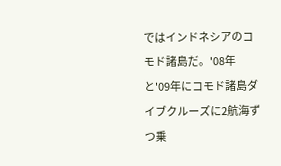ではインドネシアのコモド諸島だ。'08年と'09年にコモド諸島ダイブクルーズに2航海ずつ乗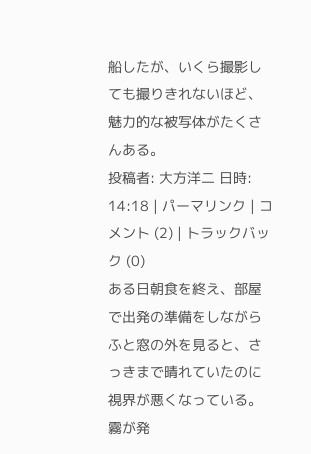船したが、いくら撮影しても撮りきれないほど、魅力的な被写体がたくさんある。
投稿者: 大方洋二 日時: 14:18 | パーマリンク | コメント (2) | トラックバック (0)
ある日朝食を終え、部屋で出発の準備をしながらふと窓の外を見ると、さっきまで晴れていたのに視界が悪くなっている。霧が発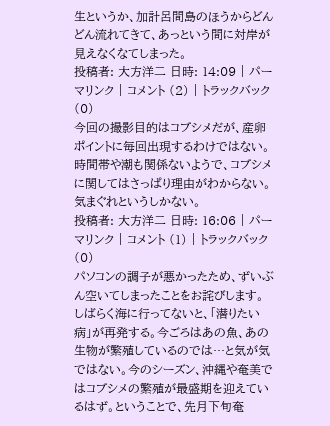生というか、加計呂間島のほうからどんどん流れてきて、あっという間に対岸が見えなくなてしまった。
投稿者: 大方洋二 日時: 14:09 | パーマリンク | コメント (2) | トラックバック (0)
今回の撮影目的はコブシメだが、産卵ポイントに毎回出現するわけではない。時間帯や潮も関係ないようで、コブシメに関してはさっぱり理由がわからない。気まぐれというしかない。
投稿者: 大方洋二 日時: 16:06 | パーマリンク | コメント (1) | トラックバック (0)
パソコンの調子が悪かったため、ずいぶん空いてしまったことをお詫びします。 しばらく海に行ってないと、「潜りたい病」が再発する。今ごろはあの魚、あの生物が繁殖しているのでは…と気が気ではない。今のシーズン、沖縄や奄美ではコブシメの繁殖が最盛期を迎えているはず。ということで、先月下旬奄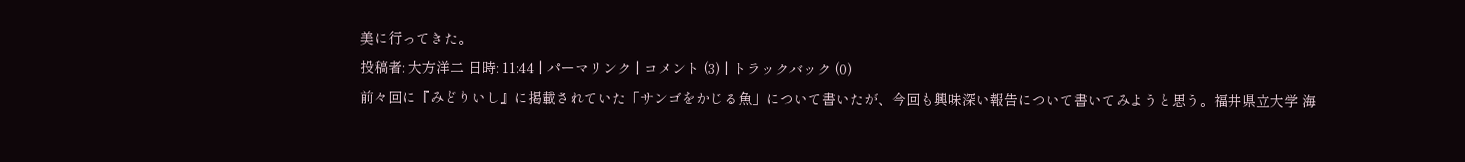美に行ってきた。
投稿者: 大方洋二 日時: 11:44 | パーマリンク | コメント (3) | トラックバック (0)
前々回に『みどりいし』に掲載されていた「サンゴをかじる魚」について書いたが、今回も興味深い報告について書いてみようと思う。福井県立大学 海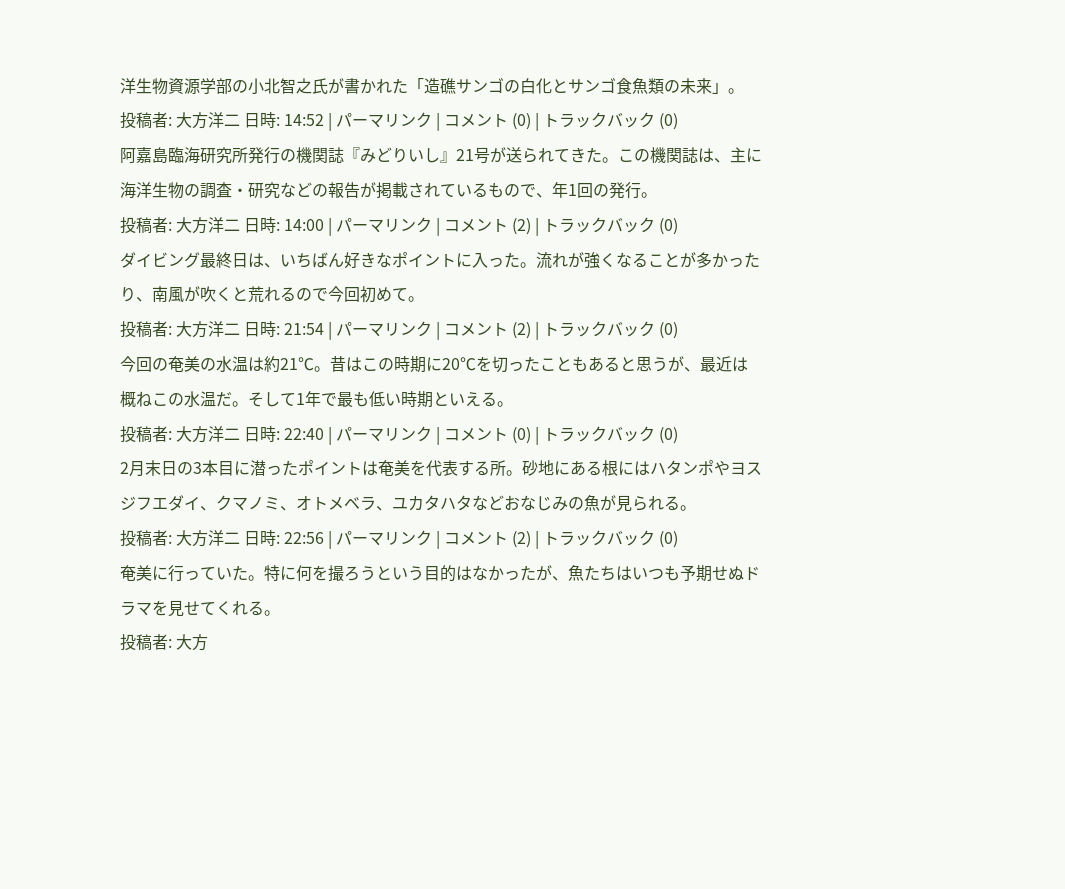洋生物資源学部の小北智之氏が書かれた「造礁サンゴの白化とサンゴ食魚類の未来」。
投稿者: 大方洋二 日時: 14:52 | パーマリンク | コメント (0) | トラックバック (0)
阿嘉島臨海研究所発行の機関誌『みどりいし』21号が送られてきた。この機関誌は、主に海洋生物の調査・研究などの報告が掲載されているもので、年1回の発行。
投稿者: 大方洋二 日時: 14:00 | パーマリンク | コメント (2) | トラックバック (0)
ダイビング最終日は、いちばん好きなポイントに入った。流れが強くなることが多かったり、南風が吹くと荒れるので今回初めて。
投稿者: 大方洋二 日時: 21:54 | パーマリンク | コメント (2) | トラックバック (0)
今回の奄美の水温は約21℃。昔はこの時期に20℃を切ったこともあると思うが、最近は概ねこの水温だ。そして1年で最も低い時期といえる。
投稿者: 大方洋二 日時: 22:40 | パーマリンク | コメント (0) | トラックバック (0)
2月末日の3本目に潜ったポイントは奄美を代表する所。砂地にある根にはハタンポやヨスジフエダイ、クマノミ、オトメベラ、ユカタハタなどおなじみの魚が見られる。
投稿者: 大方洋二 日時: 22:56 | パーマリンク | コメント (2) | トラックバック (0)
奄美に行っていた。特に何を撮ろうという目的はなかったが、魚たちはいつも予期せぬドラマを見せてくれる。
投稿者: 大方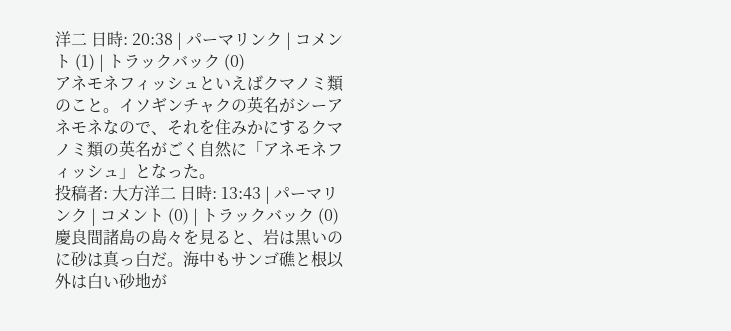洋二 日時: 20:38 | パーマリンク | コメント (1) | トラックバック (0)
アネモネフィッシュといえばクマノミ類のこと。イソギンチャクの英名がシーアネモネなので、それを住みかにするクマノミ類の英名がごく自然に「アネモネフィッシュ」となった。
投稿者: 大方洋二 日時: 13:43 | パーマリンク | コメント (0) | トラックバック (0)
慶良間諸島の島々を見ると、岩は黒いのに砂は真っ白だ。海中もサンゴ礁と根以外は白い砂地が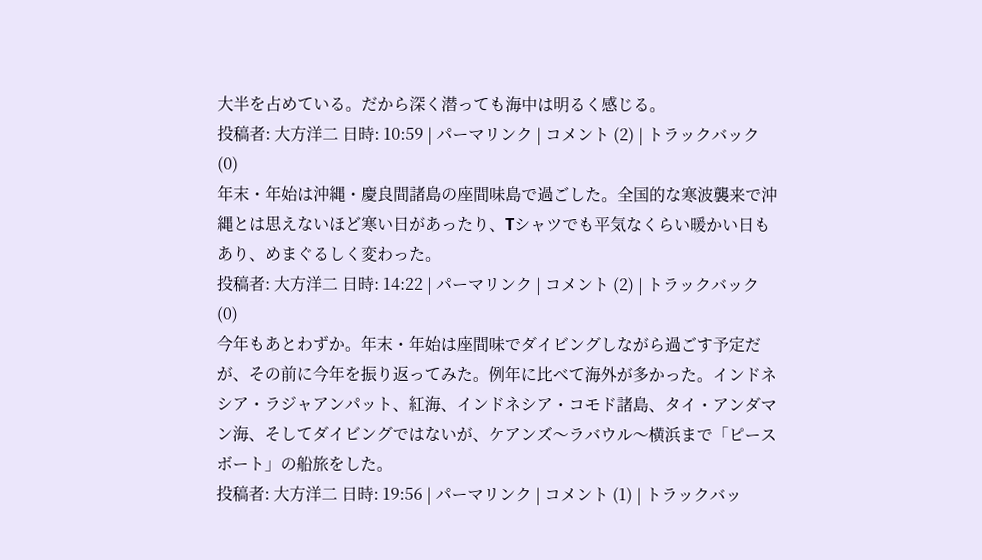大半を占めている。だから深く潜っても海中は明るく感じる。
投稿者: 大方洋二 日時: 10:59 | パーマリンク | コメント (2) | トラックバック (0)
年末・年始は沖縄・慶良間諸島の座間味島で過ごした。全国的な寒波襲来で沖縄とは思えないほど寒い日があったり、Tシャツでも平気なくらい暖かい日もあり、めまぐるしく変わった。
投稿者: 大方洋二 日時: 14:22 | パーマリンク | コメント (2) | トラックバック (0)
今年もあとわずか。年末・年始は座間味でダイビングしながら過ごす予定だが、その前に今年を振り返ってみた。例年に比べて海外が多かった。インドネシア・ラジャアンパット、紅海、インドネシア・コモド諸島、タイ・アンダマン海、そしてダイビングではないが、ケアンズ〜ラバウル〜横浜まで「ピースボート」の船旅をした。
投稿者: 大方洋二 日時: 19:56 | パーマリンク | コメント (1) | トラックバッ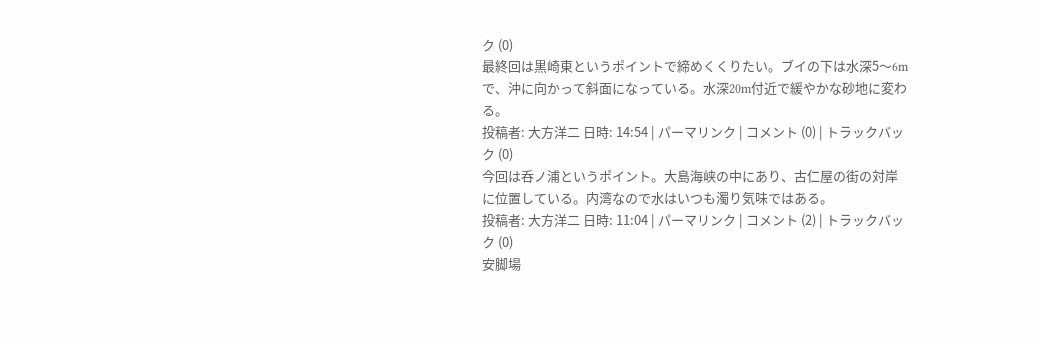ク (0)
最終回は黒崎東というポイントで締めくくりたい。ブイの下は水深5〜6mで、沖に向かって斜面になっている。水深20m付近で緩やかな砂地に変わる。
投稿者: 大方洋二 日時: 14:54 | パーマリンク | コメント (0) | トラックバック (0)
今回は呑ノ浦というポイント。大島海峡の中にあり、古仁屋の街の対岸に位置している。内湾なので水はいつも濁り気味ではある。
投稿者: 大方洋二 日時: 11:04 | パーマリンク | コメント (2) | トラックバック (0)
安脚場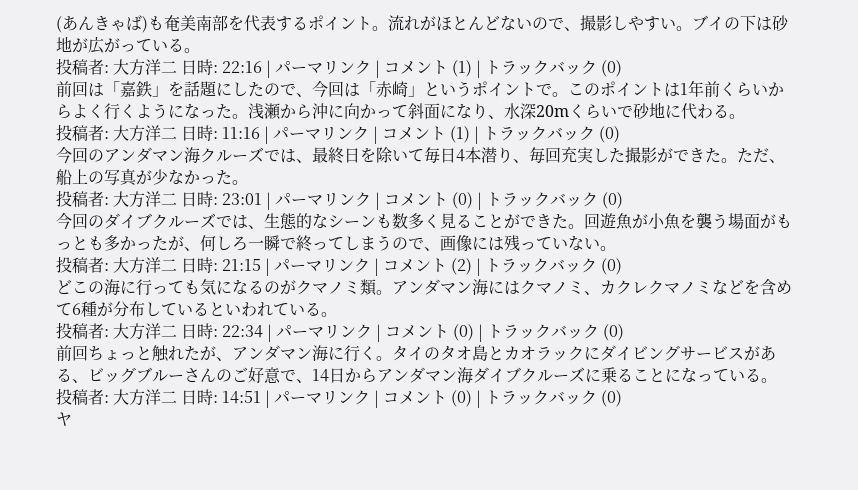(あんきゃば)も奄美南部を代表するポイント。流れがほとんどないので、撮影しやすい。ブイの下は砂地が広がっている。
投稿者: 大方洋二 日時: 22:16 | パーマリンク | コメント (1) | トラックバック (0)
前回は「嘉鉄」を話題にしたので、今回は「赤崎」というポイントで。このポイントは1年前くらいからよく行くようになった。浅瀬から沖に向かって斜面になり、水深20mくらいで砂地に代わる。
投稿者: 大方洋二 日時: 11:16 | パーマリンク | コメント (1) | トラックバック (0)
今回のアンダマン海クルーズでは、最終日を除いて毎日4本潜り、毎回充実した撮影ができた。ただ、船上の写真が少なかった。
投稿者: 大方洋二 日時: 23:01 | パーマリンク | コメント (0) | トラックバック (0)
今回のダイブクルーズでは、生態的なシーンも数多く見ることができた。回遊魚が小魚を襲う場面がもっとも多かったが、何しろ一瞬で終ってしまうので、画像には残っていない。
投稿者: 大方洋二 日時: 21:15 | パーマリンク | コメント (2) | トラックバック (0)
どこの海に行っても気になるのがクマノミ類。アンダマン海にはクマノミ、カクレクマノミなどを含めて6種が分布しているといわれている。
投稿者: 大方洋二 日時: 22:34 | パーマリンク | コメント (0) | トラックバック (0)
前回ちょっと触れたが、アンダマン海に行く。タイのタオ島とカオラックにダイビングサービスがある、ビッグブルーさんのご好意で、14日からアンダマン海ダイブクルーズに乗ることになっている。
投稿者: 大方洋二 日時: 14:51 | パーマリンク | コメント (0) | トラックバック (0)
ヤ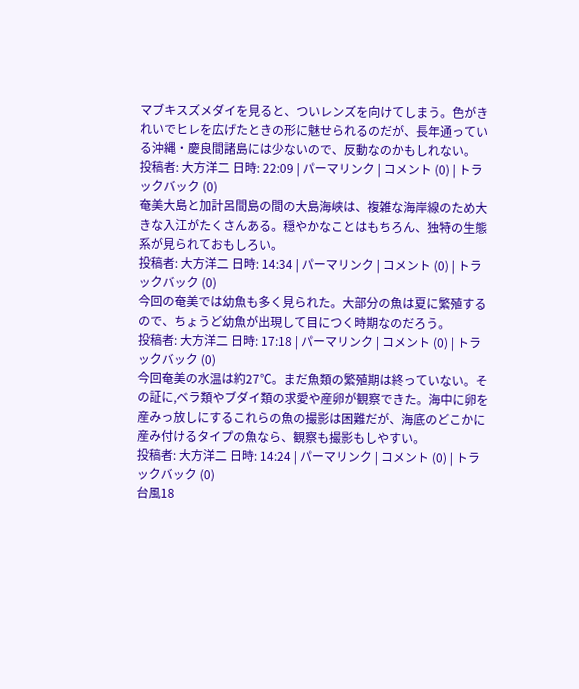マブキスズメダイを見ると、ついレンズを向けてしまう。色がきれいでヒレを広げたときの形に魅せられるのだが、長年通っている沖縄・慶良間諸島には少ないので、反動なのかもしれない。
投稿者: 大方洋二 日時: 22:09 | パーマリンク | コメント (0) | トラックバック (0)
奄美大島と加計呂間島の間の大島海峡は、複雑な海岸線のため大きな入江がたくさんある。穏やかなことはもちろん、独特の生態系が見られておもしろい。
投稿者: 大方洋二 日時: 14:34 | パーマリンク | コメント (0) | トラックバック (0)
今回の奄美では幼魚も多く見られた。大部分の魚は夏に繁殖するので、ちょうど幼魚が出現して目につく時期なのだろう。
投稿者: 大方洋二 日時: 17:18 | パーマリンク | コメント (0) | トラックバック (0)
今回奄美の水温は約27℃。まだ魚類の繁殖期は終っていない。その証に,ベラ類やブダイ類の求愛や産卵が観察できた。海中に卵を産みっ放しにするこれらの魚の撮影は困難だが、海底のどこかに産み付けるタイプの魚なら、観察も撮影もしやすい。
投稿者: 大方洋二 日時: 14:24 | パーマリンク | コメント (0) | トラックバック (0)
台風18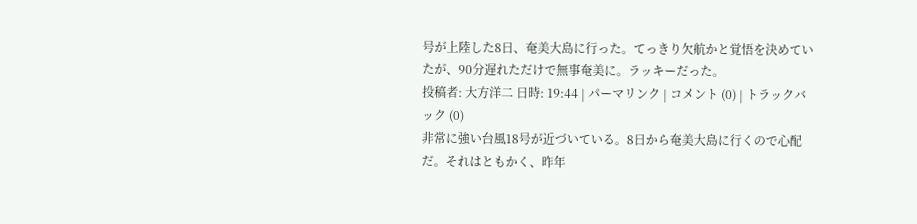号が上陸した8日、奄美大島に行った。てっきり欠航かと覚悟を決めていたが、90分遅れただけで無事奄美に。ラッキーだった。
投稿者: 大方洋二 日時: 19:44 | パーマリンク | コメント (0) | トラックバック (0)
非常に強い台風18号が近づいている。8日から奄美大島に行くので心配だ。それはともかく、昨年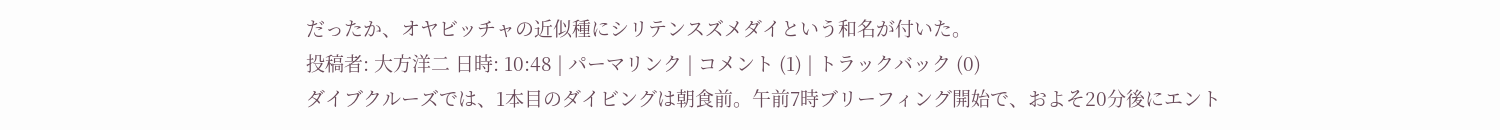だったか、オヤビッチャの近似種にシリテンスズメダイという和名が付いた。
投稿者: 大方洋二 日時: 10:48 | パーマリンク | コメント (1) | トラックバック (0)
ダイブクルーズでは、1本目のダイビングは朝食前。午前7時ブリーフィング開始で、およそ20分後にエント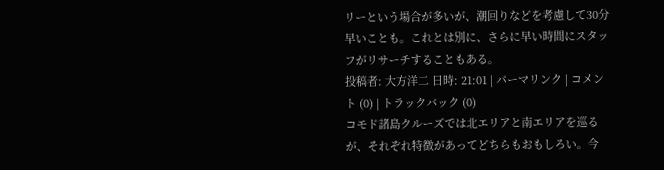リーという場合が多いが、潮回りなどを考慮して30分早いことも。これとは別に、さらに早い時間にスタッフがリサーチすることもある。
投稿者: 大方洋二 日時: 21:01 | パーマリンク | コメント (0) | トラックバック (0)
コモド諸島クルーズでは北エリアと南エリアを巡るが、それぞれ特徴があってどちらもおもしろい。今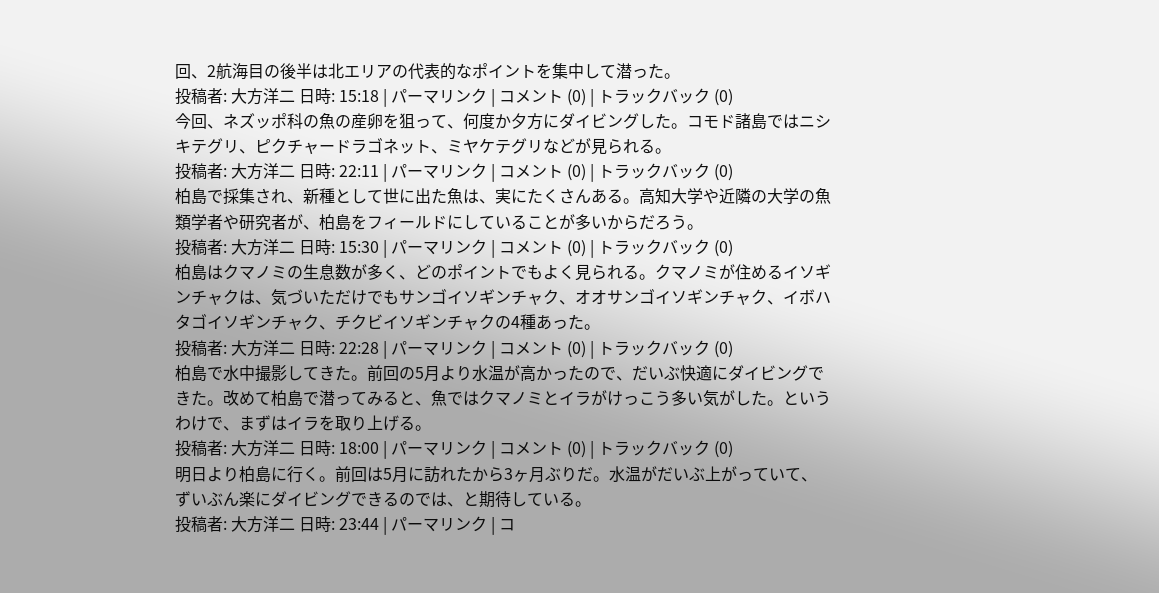回、2航海目の後半は北エリアの代表的なポイントを集中して潜った。
投稿者: 大方洋二 日時: 15:18 | パーマリンク | コメント (0) | トラックバック (0)
今回、ネズッポ科の魚の産卵を狙って、何度か夕方にダイビングした。コモド諸島ではニシキテグリ、ピクチャードラゴネット、ミヤケテグリなどが見られる。
投稿者: 大方洋二 日時: 22:11 | パーマリンク | コメント (0) | トラックバック (0)
柏島で採集され、新種として世に出た魚は、実にたくさんある。高知大学や近隣の大学の魚類学者や研究者が、柏島をフィールドにしていることが多いからだろう。
投稿者: 大方洋二 日時: 15:30 | パーマリンク | コメント (0) | トラックバック (0)
柏島はクマノミの生息数が多く、どのポイントでもよく見られる。クマノミが住めるイソギンチャクは、気づいただけでもサンゴイソギンチャク、オオサンゴイソギンチャク、イボハタゴイソギンチャク、チクビイソギンチャクの4種あった。
投稿者: 大方洋二 日時: 22:28 | パーマリンク | コメント (0) | トラックバック (0)
柏島で水中撮影してきた。前回の5月より水温が高かったので、だいぶ快適にダイビングできた。改めて柏島で潜ってみると、魚ではクマノミとイラがけっこう多い気がした。というわけで、まずはイラを取り上げる。
投稿者: 大方洋二 日時: 18:00 | パーマリンク | コメント (0) | トラックバック (0)
明日より柏島に行く。前回は5月に訪れたから3ヶ月ぶりだ。水温がだいぶ上がっていて、ずいぶん楽にダイビングできるのでは、と期待している。
投稿者: 大方洋二 日時: 23:44 | パーマリンク | コ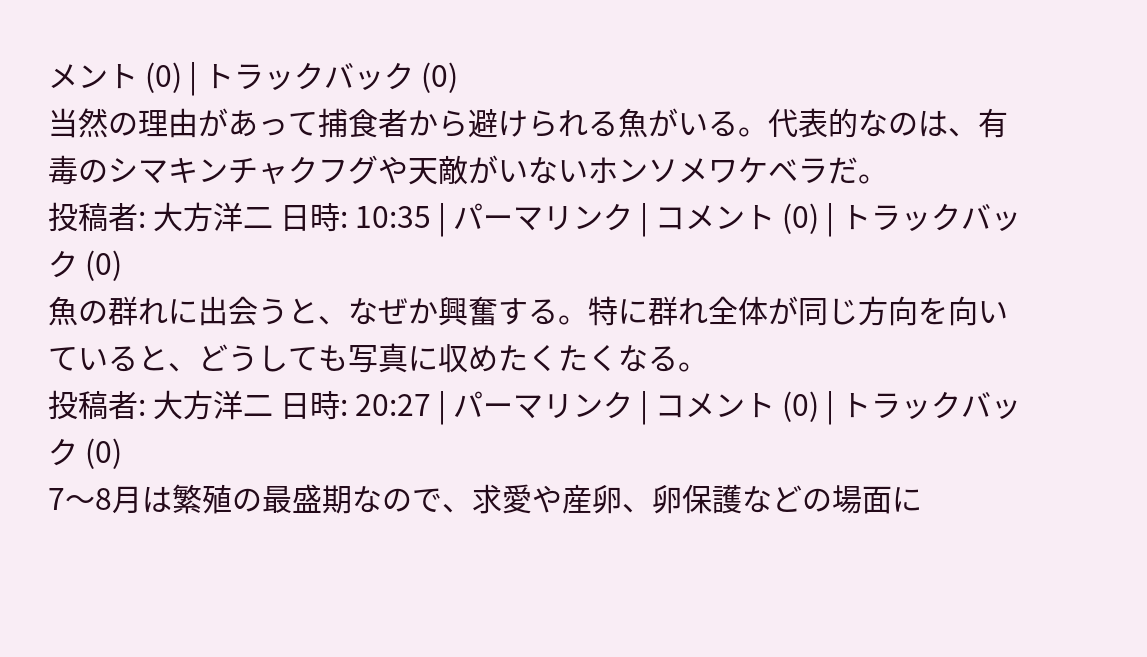メント (0) | トラックバック (0)
当然の理由があって捕食者から避けられる魚がいる。代表的なのは、有毒のシマキンチャクフグや天敵がいないホンソメワケベラだ。
投稿者: 大方洋二 日時: 10:35 | パーマリンク | コメント (0) | トラックバック (0)
魚の群れに出会うと、なぜか興奮する。特に群れ全体が同じ方向を向いていると、どうしても写真に収めたくたくなる。
投稿者: 大方洋二 日時: 20:27 | パーマリンク | コメント (0) | トラックバック (0)
7〜8月は繁殖の最盛期なので、求愛や産卵、卵保護などの場面に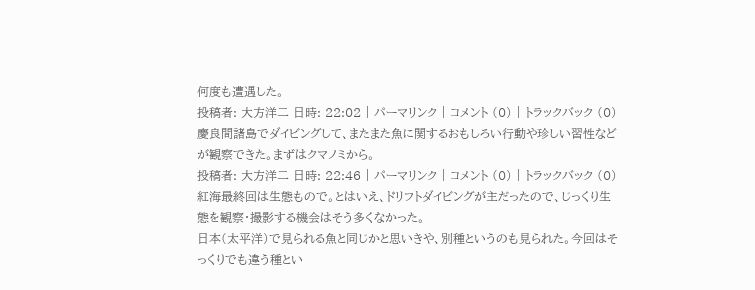何度も遭遇した。
投稿者: 大方洋二 日時: 22:02 | パーマリンク | コメント (0) | トラックバック (0)
慶良間諸島でダイビングして、またまた魚に関するおもしろい行動や珍しい習性などが観察できた。まずはクマノミから。
投稿者: 大方洋二 日時: 22:46 | パーマリンク | コメント (0) | トラックバック (0)
紅海最終回は生態もので。とはいえ、ドリフトダイビングが主だったので、じっくり生態を観察・撮影する機会はそう多くなかった。
日本(太平洋)で見られる魚と同じかと思いきや、別種というのも見られた。今回はそっくりでも違う種とい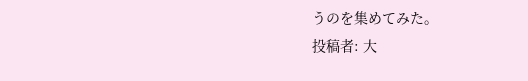うのを集めてみた。
投稿者: 大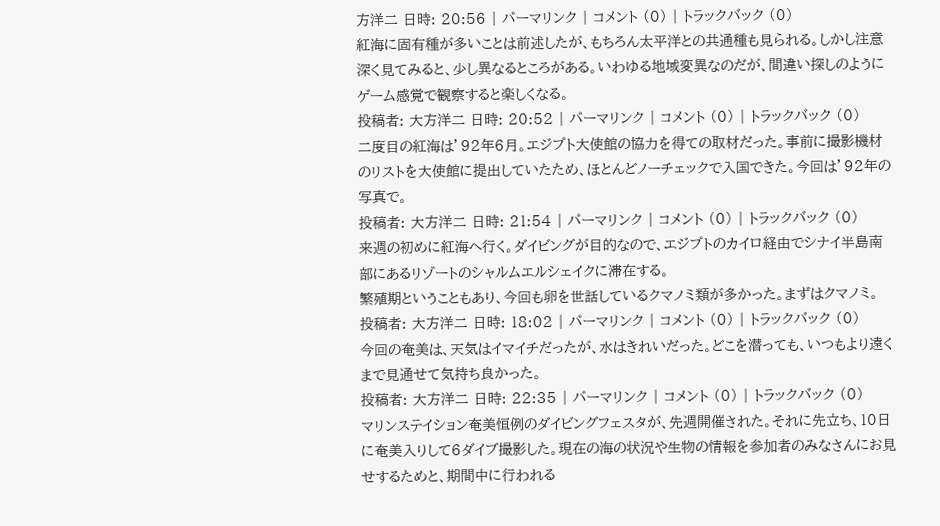方洋二 日時: 20:56 | パーマリンク | コメント (0) | トラックバック (0)
紅海に固有種が多いことは前述したが、もちろん太平洋との共通種も見られる。しかし注意深く見てみると、少し異なるところがある。いわゆる地域変異なのだが、間違い探しのようにゲーム感覚で観察すると楽しくなる。
投稿者: 大方洋二 日時: 20:52 | パーマリンク | コメント (0) | トラックバック (0)
二度目の紅海は’92年6月。エジプト大使館の協力を得ての取材だった。事前に撮影機材のリストを大使館に提出していたため、ほとんどノーチェックで入国できた。今回は’92年の写真で。
投稿者: 大方洋二 日時: 21:54 | パーマリンク | コメント (0) | トラックバック (0)
来週の初めに紅海へ行く。ダイビングが目的なので、エジプトのカイロ経由でシナイ半島南部にあるリゾートのシャルムエルシェイクに滞在する。
繁殖期ということもあり、今回も卵を世話しているクマノミ類が多かった。まずはクマノミ。
投稿者: 大方洋二 日時: 18:02 | パーマリンク | コメント (0) | トラックバック (0)
今回の奄美は、天気はイマイチだったが、水はきれいだった。どこを潜っても、いつもより遠くまで見通せて気持ち良かった。
投稿者: 大方洋二 日時: 22:35 | パーマリンク | コメント (0) | トラックバック (0)
マリンステイション奄美恒例のダイビングフェスタが、先週開催された。それに先立ち、10日に奄美入りして6ダイブ撮影した。現在の海の状況や生物の情報を参加者のみなさんにお見せするためと、期間中に行われる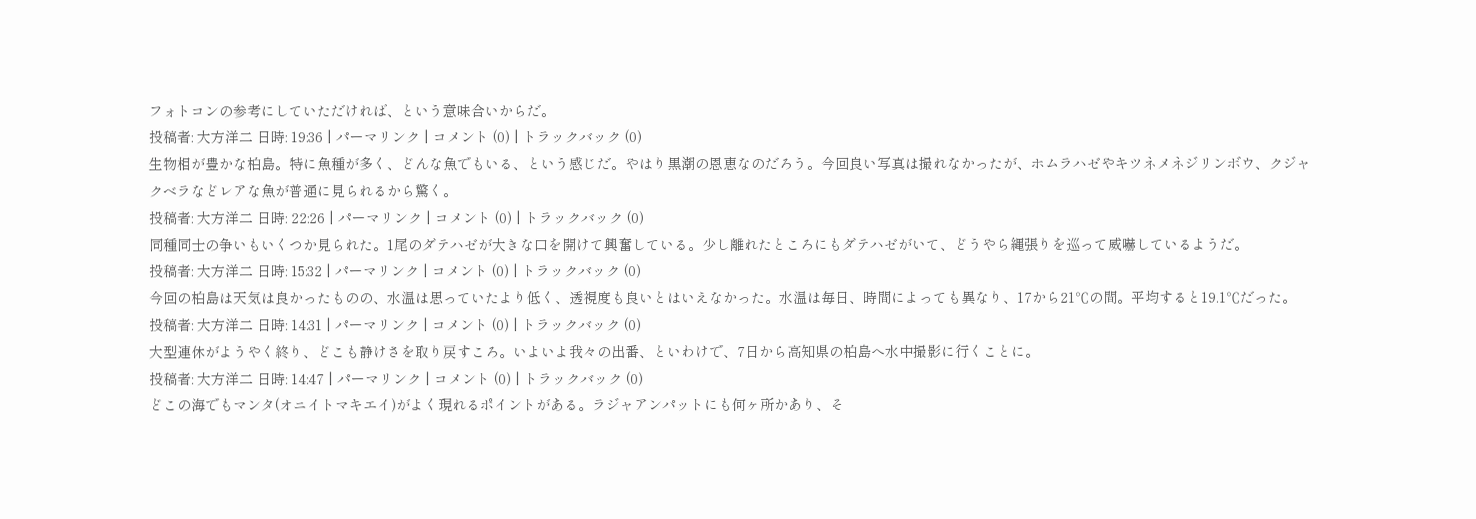フォトコンの参考にしていただければ、という意味合いからだ。
投稿者: 大方洋二 日時: 19:36 | パーマリンク | コメント (0) | トラックバック (0)
生物相が豊かな柏島。特に魚種が多く、どんな魚でもいる、という感じだ。やはり黒潮の恩恵なのだろう。今回良い写真は撮れなかったが、ホムラハゼやキツネメネジリンボウ、クジャクベラなどレアな魚が普通に見られるから驚く。
投稿者: 大方洋二 日時: 22:26 | パーマリンク | コメント (0) | トラックバック (0)
同種同士の争いもいくつか見られた。1尾のダテハゼが大きな口を開けて興奮している。少し離れたところにもダテハゼがいて、どうやら縄張りを巡って威嚇しているようだ。
投稿者: 大方洋二 日時: 15:32 | パーマリンク | コメント (0) | トラックバック (0)
今回の柏島は天気は良かったものの、水温は思っていたより低く、透視度も良いとはいえなかった。水温は毎日、時間によっても異なり、17から21℃の間。平均すると19.1℃だった。
投稿者: 大方洋二 日時: 14:31 | パーマリンク | コメント (0) | トラックバック (0)
大型連休がようやく終り、どこも静けさを取り戻すころ。いよいよ我々の出番、といわけで、7日から高知県の柏島へ水中撮影に行くことに。
投稿者: 大方洋二 日時: 14:47 | パーマリンク | コメント (0) | トラックバック (0)
どこの海でもマンタ(オニイトマキエイ)がよく現れるポイントがある。ラジャアンパットにも何ヶ所かあり、そ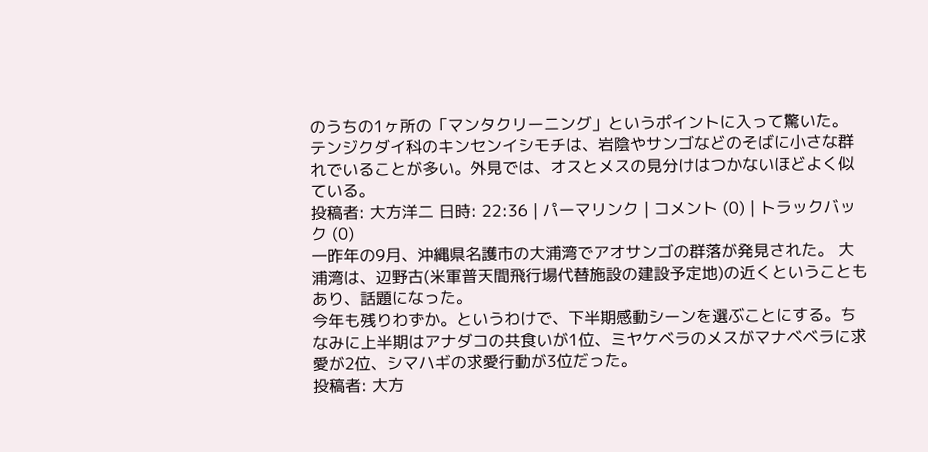のうちの1ヶ所の「マンタクリーニング」というポイントに入って驚いた。
テンジクダイ科のキンセンイシモチは、岩陰やサンゴなどのそばに小さな群れでいることが多い。外見では、オスとメスの見分けはつかないほどよく似ている。
投稿者: 大方洋二 日時: 22:36 | パーマリンク | コメント (0) | トラックバック (0)
一昨年の9月、沖縄県名護市の大浦湾でアオサンゴの群落が発見された。 大浦湾は、辺野古(米軍普天間飛行場代替施設の建設予定地)の近くということもあり、話題になった。
今年も残りわずか。というわけで、下半期感動シーンを選ぶことにする。ちなみに上半期はアナダコの共食いが1位、ミヤケベラのメスがマナベベラに求愛が2位、シマハギの求愛行動が3位だった。
投稿者: 大方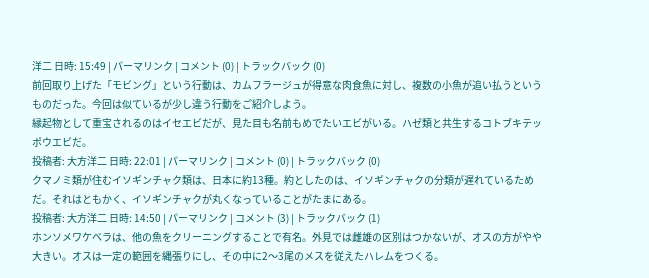洋二 日時: 15:49 | パーマリンク | コメント (0) | トラックバック (0)
前回取り上げた「モビング」という行動は、カムフラージュが得意な肉食魚に対し、複数の小魚が追い払うというものだった。今回は似ているが少し違う行動をご紹介しよう。
縁起物として重宝されるのはイセエビだが、見た目も名前もめでたいエビがいる。ハゼ類と共生するコトブキテッポウエビだ。
投稿者: 大方洋二 日時: 22:01 | パーマリンク | コメント (0) | トラックバック (0)
クマノミ類が住むイソギンチャク類は、日本に約13種。約としたのは、イソギンチャクの分類が遅れているためだ。それはともかく、イソギンチャクが丸くなっていることがたまにある。
投稿者: 大方洋二 日時: 14:50 | パーマリンク | コメント (3) | トラックバック (1)
ホンソメワケベラは、他の魚をクリーニングすることで有名。外見では雌雄の区別はつかないが、オスの方がやや大きい。オスは一定の範囲を縄張りにし、その中に2〜3尾のメスを従えたハレムをつくる。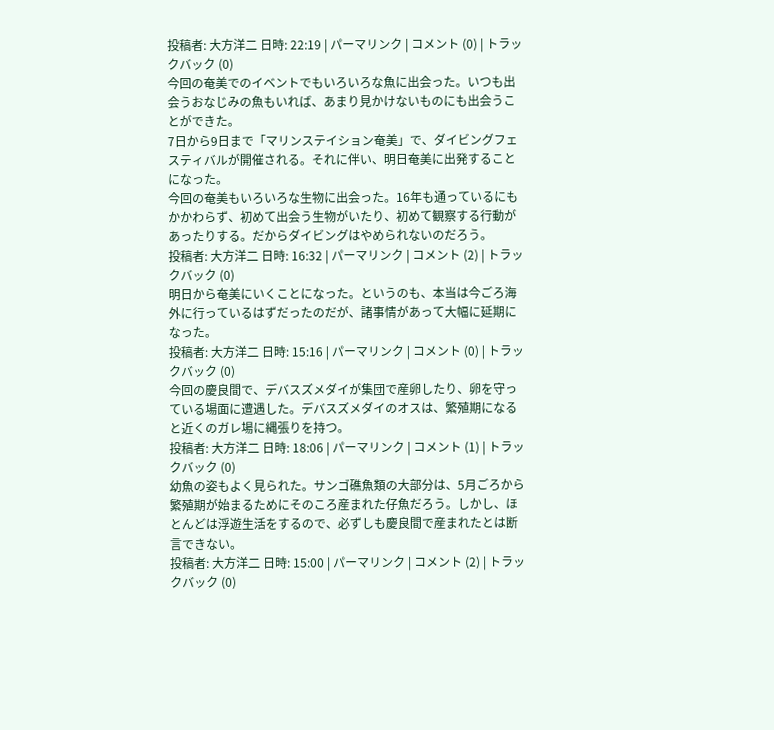投稿者: 大方洋二 日時: 22:19 | パーマリンク | コメント (0) | トラックバック (0)
今回の奄美でのイベントでもいろいろな魚に出会った。いつも出会うおなじみの魚もいれば、あまり見かけないものにも出会うことができた。
7日から9日まで「マリンステイション奄美」で、ダイビングフェスティバルが開催される。それに伴い、明日奄美に出発することになった。
今回の奄美もいろいろな生物に出会った。16年も通っているにもかかわらず、初めて出会う生物がいたり、初めて観察する行動があったりする。だからダイビングはやめられないのだろう。
投稿者: 大方洋二 日時: 16:32 | パーマリンク | コメント (2) | トラックバック (0)
明日から奄美にいくことになった。というのも、本当は今ごろ海外に行っているはずだったのだが、諸事情があって大幅に延期になった。
投稿者: 大方洋二 日時: 15:16 | パーマリンク | コメント (0) | トラックバック (0)
今回の慶良間で、デバスズメダイが集団で産卵したり、卵を守っている場面に遭遇した。デバスズメダイのオスは、繁殖期になると近くのガレ場に縄張りを持つ。
投稿者: 大方洋二 日時: 18:06 | パーマリンク | コメント (1) | トラックバック (0)
幼魚の姿もよく見られた。サンゴ礁魚類の大部分は、5月ごろから繁殖期が始まるためにそのころ産まれた仔魚だろう。しかし、ほとんどは浮遊生活をするので、必ずしも慶良間で産まれたとは断言できない。
投稿者: 大方洋二 日時: 15:00 | パーマリンク | コメント (2) | トラックバック (0)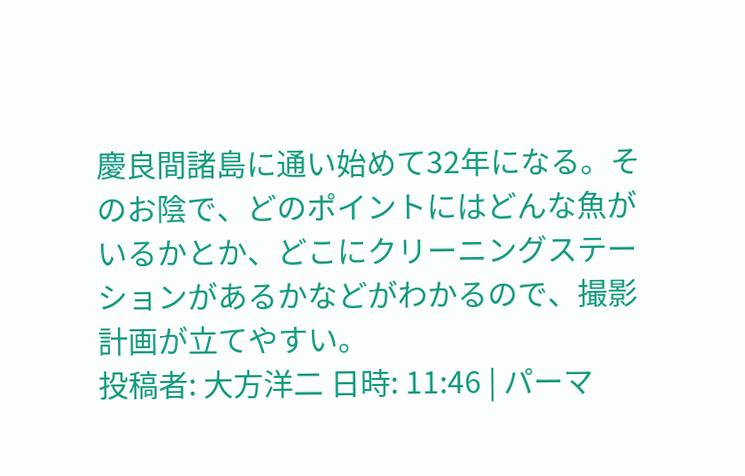慶良間諸島に通い始めて32年になる。そのお陰で、どのポイントにはどんな魚がいるかとか、どこにクリーニングステーションがあるかなどがわかるので、撮影計画が立てやすい。
投稿者: 大方洋二 日時: 11:46 | パーマ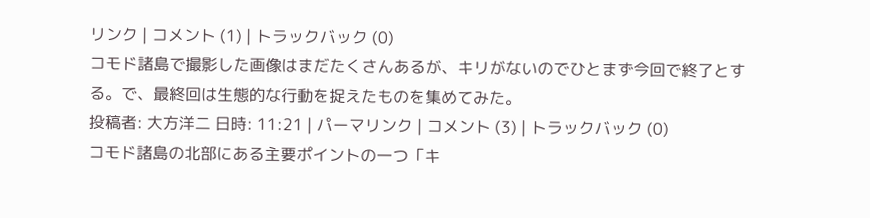リンク | コメント (1) | トラックバック (0)
コモド諸島で撮影した画像はまだたくさんあるが、キリがないのでひとまず今回で終了とする。で、最終回は生態的な行動を捉えたものを集めてみた。
投稿者: 大方洋二 日時: 11:21 | パーマリンク | コメント (3) | トラックバック (0)
コモド諸島の北部にある主要ポイントの一つ「キ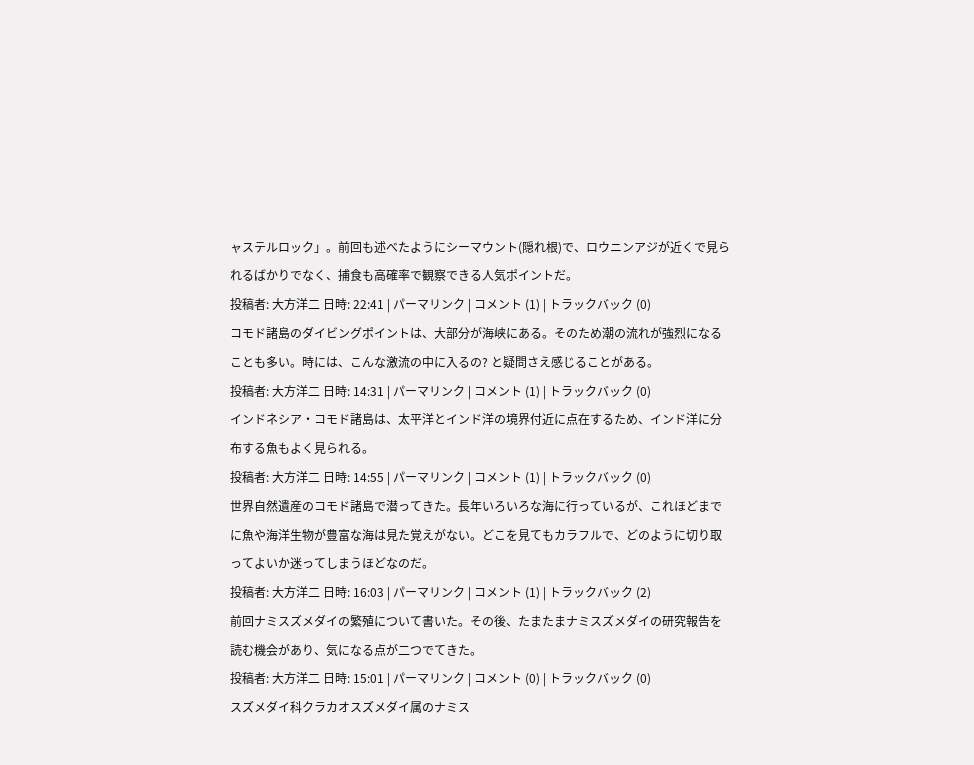ャステルロック」。前回も述べたようにシーマウント(隠れ根)で、ロウニンアジが近くで見られるばかりでなく、捕食も高確率で観察できる人気ポイントだ。
投稿者: 大方洋二 日時: 22:41 | パーマリンク | コメント (1) | トラックバック (0)
コモド諸島のダイビングポイントは、大部分が海峡にある。そのため潮の流れが強烈になることも多い。時には、こんな激流の中に入るの? と疑問さえ感じることがある。
投稿者: 大方洋二 日時: 14:31 | パーマリンク | コメント (1) | トラックバック (0)
インドネシア・コモド諸島は、太平洋とインド洋の境界付近に点在するため、インド洋に分布する魚もよく見られる。
投稿者: 大方洋二 日時: 14:55 | パーマリンク | コメント (1) | トラックバック (0)
世界自然遺産のコモド諸島で潜ってきた。長年いろいろな海に行っているが、これほどまでに魚や海洋生物が豊富な海は見た覚えがない。どこを見てもカラフルで、どのように切り取ってよいか迷ってしまうほどなのだ。
投稿者: 大方洋二 日時: 16:03 | パーマリンク | コメント (1) | トラックバック (2)
前回ナミスズメダイの繁殖について書いた。その後、たまたまナミスズメダイの研究報告を読む機会があり、気になる点が二つでてきた。
投稿者: 大方洋二 日時: 15:01 | パーマリンク | コメント (0) | トラックバック (0)
スズメダイ科クラカオスズメダイ属のナミス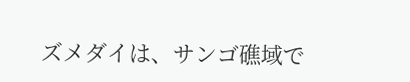ズメダイは、サンゴ礁域で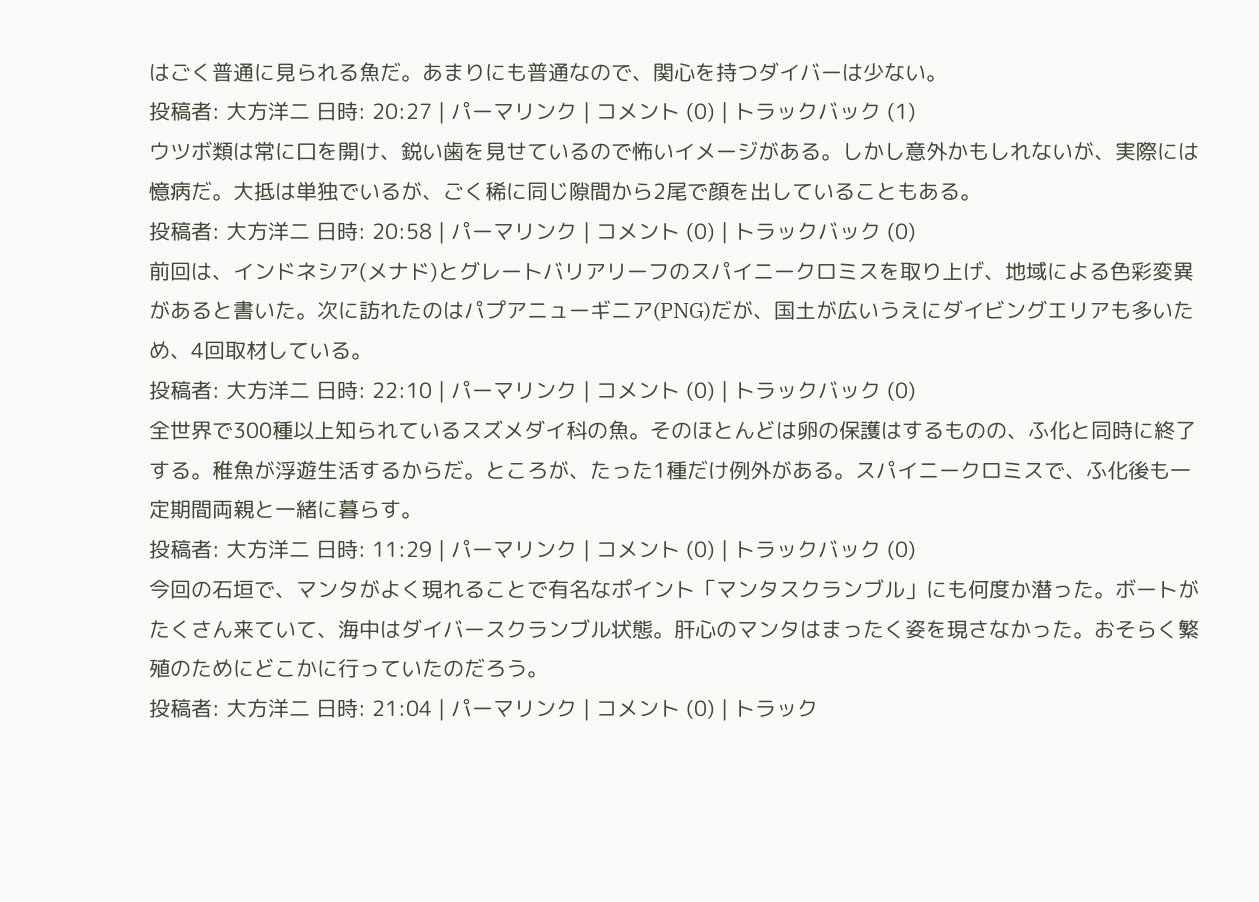はごく普通に見られる魚だ。あまりにも普通なので、関心を持つダイバーは少ない。
投稿者: 大方洋二 日時: 20:27 | パーマリンク | コメント (0) | トラックバック (1)
ウツボ類は常に口を開け、鋭い歯を見せているので怖いイメージがある。しかし意外かもしれないが、実際には憶病だ。大抵は単独でいるが、ごく稀に同じ隙間から2尾で顔を出していることもある。
投稿者: 大方洋二 日時: 20:58 | パーマリンク | コメント (0) | トラックバック (0)
前回は、インドネシア(メナド)とグレートバリアリーフのスパイニークロミスを取り上げ、地域による色彩変異があると書いた。次に訪れたのはパプアニューギニア(PNG)だが、国土が広いうえにダイビングエリアも多いため、4回取材している。
投稿者: 大方洋二 日時: 22:10 | パーマリンク | コメント (0) | トラックバック (0)
全世界で300種以上知られているスズメダイ科の魚。そのほとんどは卵の保護はするものの、ふ化と同時に終了する。稚魚が浮遊生活するからだ。ところが、たった1種だけ例外がある。スパイニークロミスで、ふ化後も一定期間両親と一緒に暮らす。
投稿者: 大方洋二 日時: 11:29 | パーマリンク | コメント (0) | トラックバック (0)
今回の石垣で、マンタがよく現れることで有名なポイント「マンタスクランブル」にも何度か潜った。ボートがたくさん来ていて、海中はダイバースクランブル状態。肝心のマンタはまったく姿を現さなかった。おそらく繁殖のためにどこかに行っていたのだろう。
投稿者: 大方洋二 日時: 21:04 | パーマリンク | コメント (0) | トラック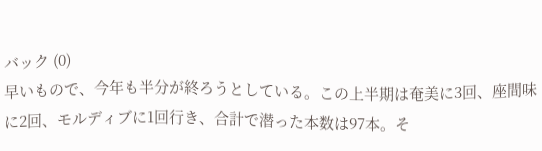バック (0)
早いもので、今年も半分が終ろうとしている。この上半期は奄美に3回、座間味に2回、モルディブに1回行き、合計で潜った本数は97本。そ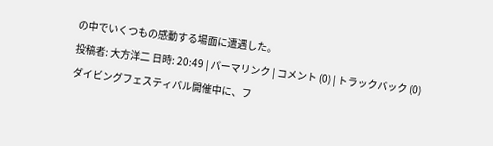の中でいくつもの感動する場面に遭遇した。
投稿者: 大方洋二 日時: 20:49 | パーマリンク | コメント (0) | トラックバック (0)
ダイビングフェスティバル開催中に、フ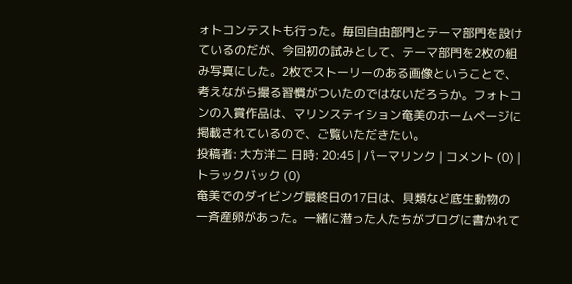ォトコンテストも行った。毎回自由部門とテーマ部門を設けているのだが、今回初の試みとして、テーマ部門を2枚の組み写真にした。2枚でストーリーのある画像ということで、考えながら撮る習慣がついたのではないだろうか。フォトコンの入賞作品は、マリンステイション奄美のホームページに掲載されているので、ご覧いただきたい。
投稿者: 大方洋二 日時: 20:45 | パーマリンク | コメント (0) | トラックバック (0)
奄美でのダイビング最終日の17日は、貝類など底生動物の一斉産卵があった。一緒に潜った人たちがブログに書かれて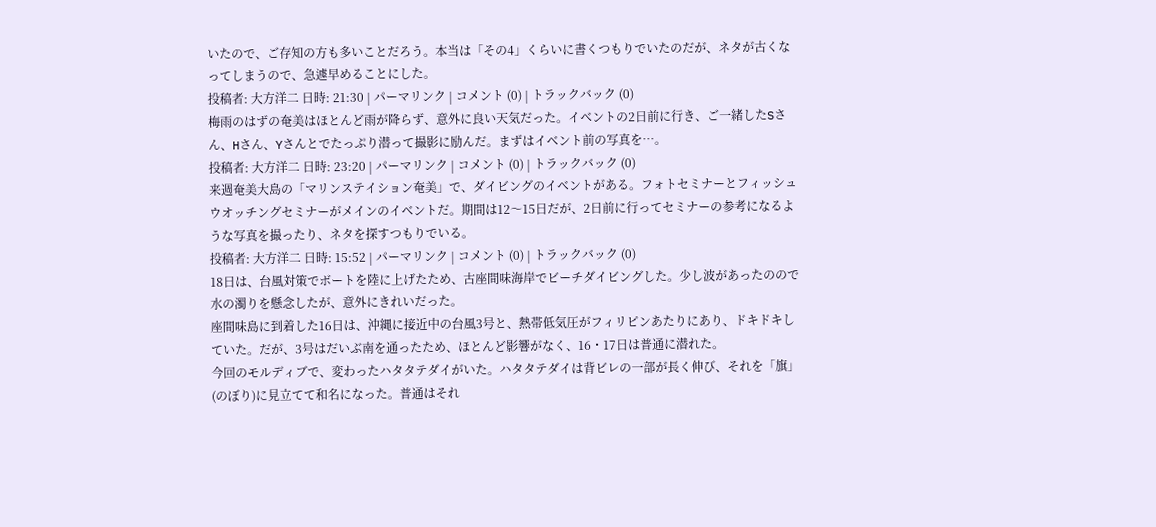いたので、ご存知の方も多いことだろう。本当は「その4」くらいに書くつもりでいたのだが、ネタが古くなってしまうので、急遽早めることにした。
投稿者: 大方洋二 日時: 21:30 | パーマリンク | コメント (0) | トラックバック (0)
梅雨のはずの奄美はほとんど雨が降らず、意外に良い天気だった。イベントの2日前に行き、ご一緒したSさん、Hさん、Yさんとでたっぷり潜って撮影に励んだ。まずはイベント前の写真を…。
投稿者: 大方洋二 日時: 23:20 | パーマリンク | コメント (0) | トラックバック (0)
来週奄美大島の「マリンステイション奄美」で、ダイビングのイベントがある。フォトセミナーとフィッシュウオッチングセミナーがメインのイベントだ。期間は12〜15日だが、2日前に行ってセミナーの参考になるような写真を撮ったり、ネタを探すつもりでいる。
投稿者: 大方洋二 日時: 15:52 | パーマリンク | コメント (0) | トラックバック (0)
18日は、台風対策でボートを陸に上げたため、古座間味海岸でビーチダイビングした。少し波があったのので水の濁りを懸念したが、意外にきれいだった。
座間味島に到着した16日は、沖縄に接近中の台風3号と、熱帯低気圧がフィリピンあたりにあり、ドキドキしていた。だが、3号はだいぶ南を通ったため、ほとんど影響がなく、16・17日は普通に潜れた。
今回のモルディブで、変わったハタタテダイがいた。ハタタテダイは背ビレの一部が長く伸び、それを「旗」(のぼり)に見立てて和名になった。普通はそれ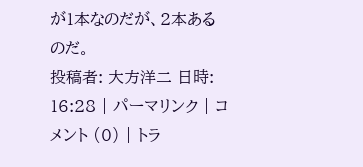が1本なのだが、2本あるのだ。
投稿者: 大方洋二 日時: 16:28 | パーマリンク | コメント (0) | トラ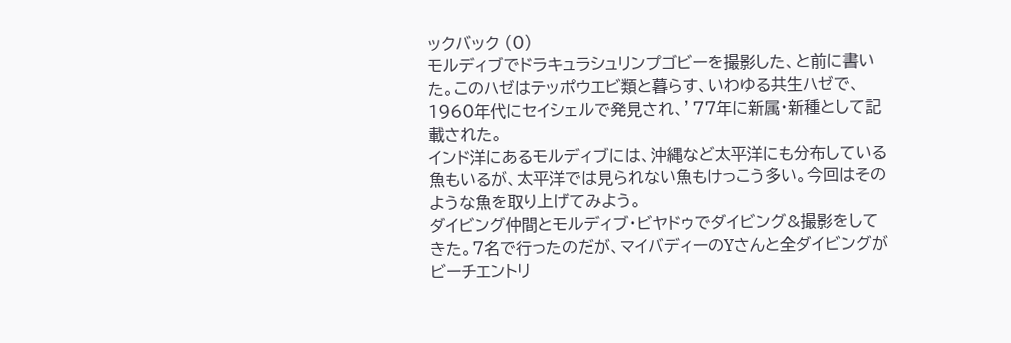ックバック (0)
モルディブでドラキュラシュリンプゴビーを撮影した、と前に書いた。このハゼはテッポウエビ類と暮らす、いわゆる共生ハゼで、1960年代にセイシェルで発見され、’77年に新属・新種として記載された。
インド洋にあるモルディブには、沖縄など太平洋にも分布している魚もいるが、太平洋では見られない魚もけっこう多い。今回はそのような魚を取り上げてみよう。
ダイビング仲間とモルディブ・ビヤドゥでダイビング&撮影をしてきた。7名で行ったのだが、マイバディーのYさんと全ダイビングがビーチエントリ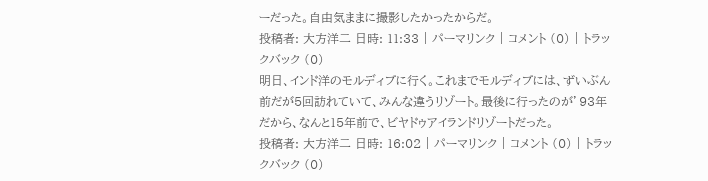ーだった。自由気ままに撮影したかったからだ。
投稿者: 大方洋二 日時: 11:33 | パーマリンク | コメント (0) | トラックバック (0)
明日、インド洋のモルディブに行く。これまでモルディブには、ずいぶん前だが5回訪れていて、みんな違うリゾート。最後に行ったのが’93年だから、なんと15年前で、ビヤドゥアイランドリゾートだった。
投稿者: 大方洋二 日時: 16:02 | パーマリンク | コメント (0) | トラックバック (0)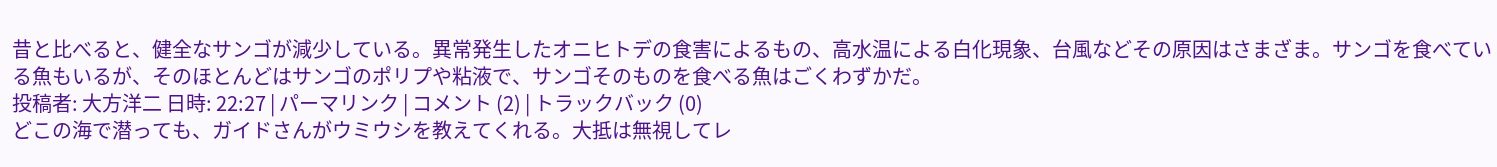昔と比べると、健全なサンゴが減少している。異常発生したオニヒトデの食害によるもの、高水温による白化現象、台風などその原因はさまざま。サンゴを食べている魚もいるが、そのほとんどはサンゴのポリプや粘液で、サンゴそのものを食べる魚はごくわずかだ。
投稿者: 大方洋二 日時: 22:27 | パーマリンク | コメント (2) | トラックバック (0)
どこの海で潜っても、ガイドさんがウミウシを教えてくれる。大抵は無視してレ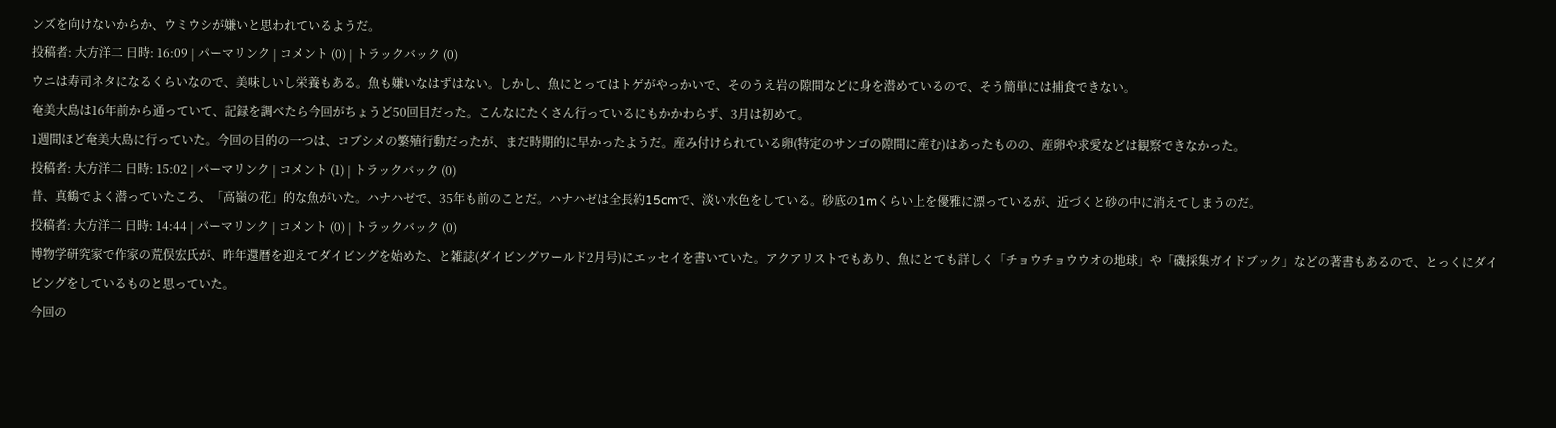ンズを向けないからか、ウミウシが嫌いと思われているようだ。
投稿者: 大方洋二 日時: 16:09 | パーマリンク | コメント (0) | トラックバック (0)
ウニは寿司ネタになるくらいなので、美味しいし栄養もある。魚も嫌いなはずはない。しかし、魚にとってはトゲがやっかいで、そのうえ岩の隙間などに身を潜めているので、そう簡単には捕食できない。
奄美大島は16年前から通っていて、記録を調べたら今回がちょうど50回目だった。こんなにたくさん行っているにもかかわらず、3月は初めて。
1週間ほど奄美大島に行っていた。今回の目的の一つは、コブシメの繁殖行動だったが、まだ時期的に早かったようだ。産み付けられている卵(特定のサンゴの隙間に産む)はあったものの、産卵や求愛などは観察できなかった。
投稿者: 大方洋二 日時: 15:02 | パーマリンク | コメント (1) | トラックバック (0)
昔、真鶴でよく潜っていたころ、「高嶺の花」的な魚がいた。ハナハゼで、35年も前のことだ。ハナハゼは全長約15cmで、淡い水色をしている。砂底の1mくらい上を優雅に漂っているが、近づくと砂の中に消えてしまうのだ。
投稿者: 大方洋二 日時: 14:44 | パーマリンク | コメント (0) | トラックバック (0)
博物学研究家で作家の荒俣宏氏が、昨年還暦を迎えてダイビングを始めた、と雑誌(ダイビングワールド2月号)にエッセイを書いていた。アクアリストでもあり、魚にとても詳しく「チョウチョウウオの地球」や「磯採集ガイドブック」などの著書もあるので、とっくにダイビングをしているものと思っていた。
今回の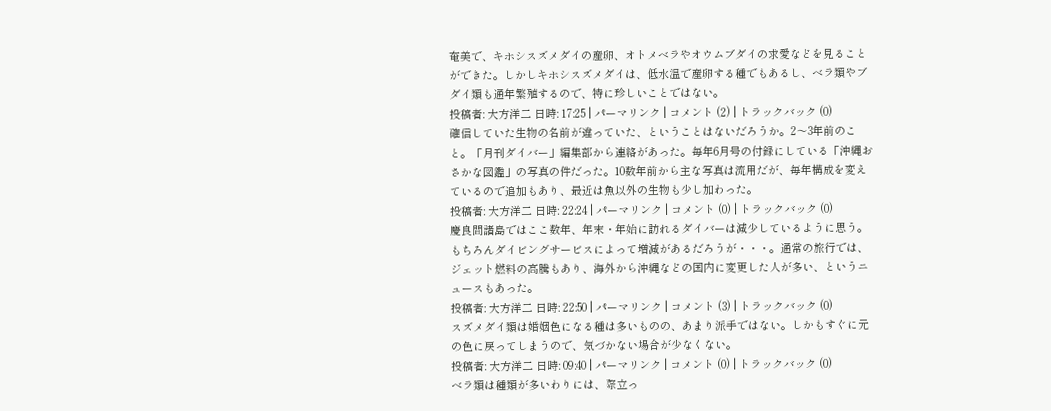奄美で、キホシスズメダイの産卵、オトメベラやオウムブダイの求愛などを見ることができた。しかしキホシスズメダイは、低水温で産卵する種でもあるし、ベラ類やブダイ類も通年繁殖するので、特に珍しいことではない。
投稿者: 大方洋二 日時: 17:25 | パーマリンク | コメント (2) | トラックバック (0)
確信していた生物の名前が違っていた、ということはないだろうか。2〜3年前のこと。「月刊ダイバー」編集部から連絡があった。毎年6月号の付録にしている「沖縄おさかな図鑑」の写真の件だった。10数年前から主な写真は流用だが、毎年構成を変えているので追加もあり、最近は魚以外の生物も少し加わった。
投稿者: 大方洋二 日時: 22:24 | パーマリンク | コメント (0) | トラックバック (0)
慶良間諸島ではここ数年、年末・年始に訪れるダイバーは減少しているように思う。もちろんダイビングサービスによって増減があるだろうが・・・。通常の旅行では、ジェット燃料の高騰もあり、海外から沖縄などの国内に変更した人が多い、というニュースもあった。
投稿者: 大方洋二 日時: 22:50 | パーマリンク | コメント (3) | トラックバック (0)
スズメダイ類は婚姻色になる種は多いものの、あまり派手ではない。しかもすぐに元の色に戻ってしまうので、気づかない場合が少なくない。
投稿者: 大方洋二 日時: 09:40 | パーマリンク | コメント (0) | トラックバック (0)
ベラ類は種類が多いわりには、際立っ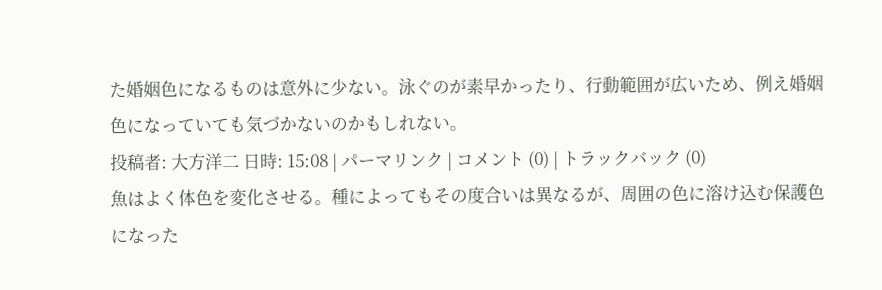た婚姻色になるものは意外に少ない。泳ぐのが素早かったり、行動範囲が広いため、例え婚姻色になっていても気づかないのかもしれない。
投稿者: 大方洋二 日時: 15:08 | パーマリンク | コメント (0) | トラックバック (0)
魚はよく体色を変化させる。種によってもその度合いは異なるが、周囲の色に溶け込む保護色になった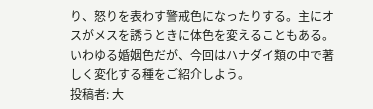り、怒りを表わす警戒色になったりする。主にオスがメスを誘うときに体色を変えることもある。いわゆる婚姻色だが、今回はハナダイ類の中で著しく変化する種をご紹介しよう。
投稿者: 大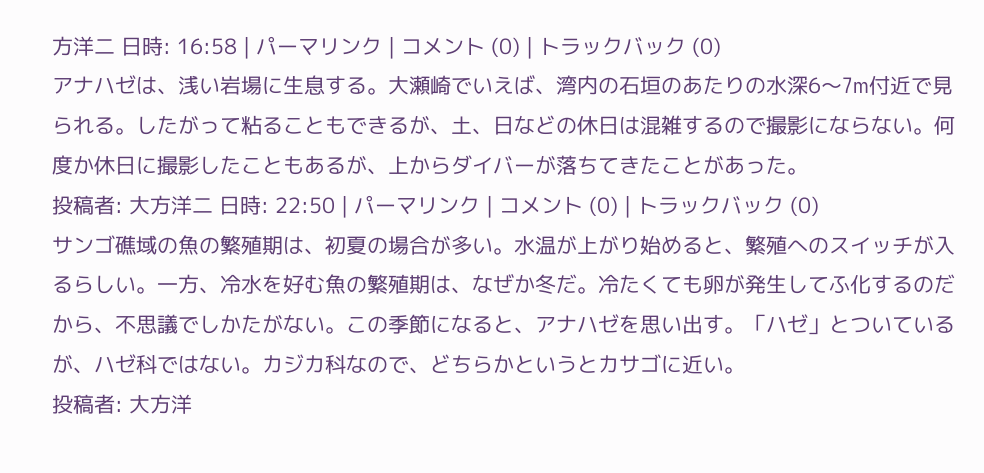方洋二 日時: 16:58 | パーマリンク | コメント (0) | トラックバック (0)
アナハゼは、浅い岩場に生息する。大瀬崎でいえば、湾内の石垣のあたりの水深6〜7m付近で見られる。したがって粘ることもできるが、土、日などの休日は混雑するので撮影にならない。何度か休日に撮影したこともあるが、上からダイバーが落ちてきたことがあった。
投稿者: 大方洋二 日時: 22:50 | パーマリンク | コメント (0) | トラックバック (0)
サンゴ礁域の魚の繁殖期は、初夏の場合が多い。水温が上がり始めると、繁殖へのスイッチが入るらしい。一方、冷水を好む魚の繁殖期は、なぜか冬だ。冷たくても卵が発生してふ化するのだから、不思議でしかたがない。この季節になると、アナハゼを思い出す。「ハゼ」とついているが、ハゼ科ではない。カジカ科なので、どちらかというとカサゴに近い。
投稿者: 大方洋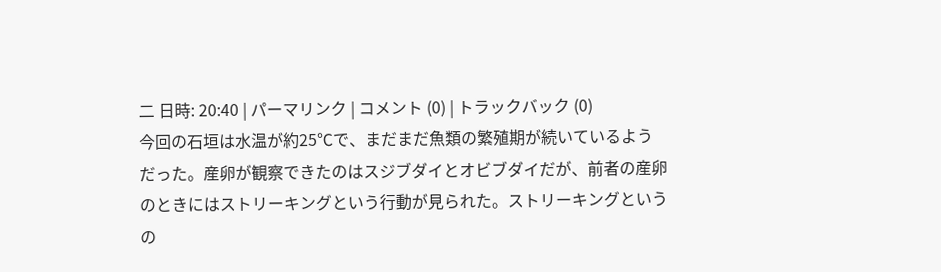二 日時: 20:40 | パーマリンク | コメント (0) | トラックバック (0)
今回の石垣は水温が約25℃で、まだまだ魚類の繁殖期が続いているようだった。産卵が観察できたのはスジブダイとオビブダイだが、前者の産卵のときにはストリーキングという行動が見られた。ストリーキングというの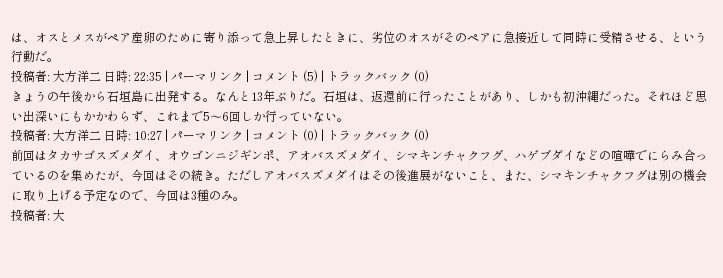は、オスとメスがペア産卵のために寄り添って急上昇したときに、劣位のオスがそのペアに急接近して同時に受精させる、という行動だ。
投稿者: 大方洋二 日時: 22:35 | パーマリンク | コメント (5) | トラックバック (0)
きょうの午後から石垣島に出発する。なんと13年ぶりだ。石垣は、返還前に行ったことがあり、しかも初沖縄だった。それほど思い出深いにもかかわらず、これまで5〜6回しか行っていない。
投稿者: 大方洋二 日時: 10:27 | パーマリンク | コメント (0) | トラックバック (0)
前回はタカサゴスズメダイ、オウゴンニジギンポ、アオバスズメダイ、シマキンチャクフグ、ハゲブダイなどの喧嘩でにらみ合っているのを集めたが、今回はその続き。ただしアオバスズメダイはその後進展がないこと、また、シマキンチャクフグは別の機会に取り上げる予定なので、今回は3種のみ。
投稿者: 大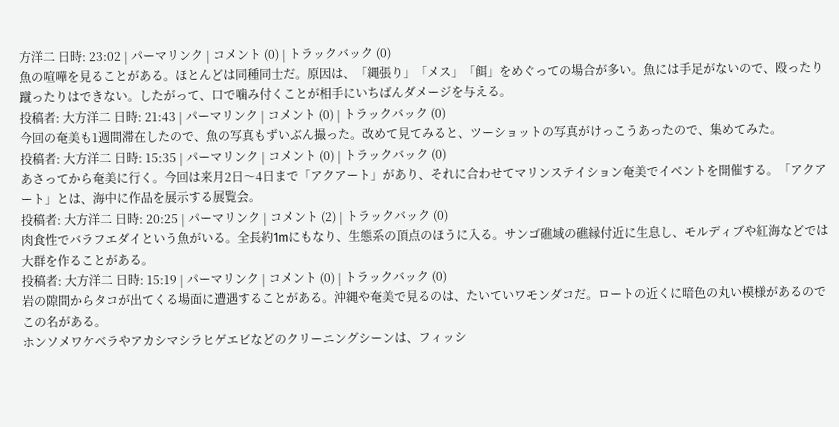方洋二 日時: 23:02 | パーマリンク | コメント (0) | トラックバック (0)
魚の喧嘩を見ることがある。ほとんどは同種同士だ。原因は、「縄張り」「メス」「餌」をめぐっての場合が多い。魚には手足がないので、殴ったり蹴ったりはできない。したがって、口で噛み付くことが相手にいちばんダメージを与える。
投稿者: 大方洋二 日時: 21:43 | パーマリンク | コメント (0) | トラックバック (0)
今回の奄美も1週間滞在したので、魚の写真もずいぶん撮った。改めて見てみると、ツーショットの写真がけっこうあったので、集めてみた。
投稿者: 大方洋二 日時: 15:35 | パーマリンク | コメント (0) | トラックバック (0)
あさってから奄美に行く。今回は来月2日〜4日まで「アクアート」があり、それに合わせてマリンステイション奄美でイベントを開催する。「アクアート」とは、海中に作品を展示する展覧会。
投稿者: 大方洋二 日時: 20:25 | パーマリンク | コメント (2) | トラックバック (0)
肉食性でバラフエダイという魚がいる。全長約1mにもなり、生態系の頂点のほうに入る。サンゴ礁域の礁縁付近に生息し、モルディブや紅海などでは大群を作ることがある。
投稿者: 大方洋二 日時: 15:19 | パーマリンク | コメント (0) | トラックバック (0)
岩の隙間からタコが出てくる場面に遭遇することがある。沖縄や奄美で見るのは、たいていワモンダコだ。ロートの近くに暗色の丸い模様があるのでこの名がある。
ホンソメワケベラやアカシマシラヒゲエビなどのクリーニングシーンは、フィッシ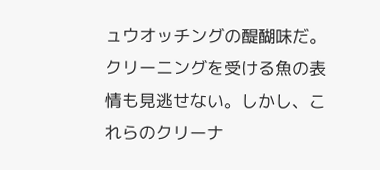ュウオッチングの醍醐味だ。クリーニングを受ける魚の表情も見逃せない。しかし、これらのクリーナ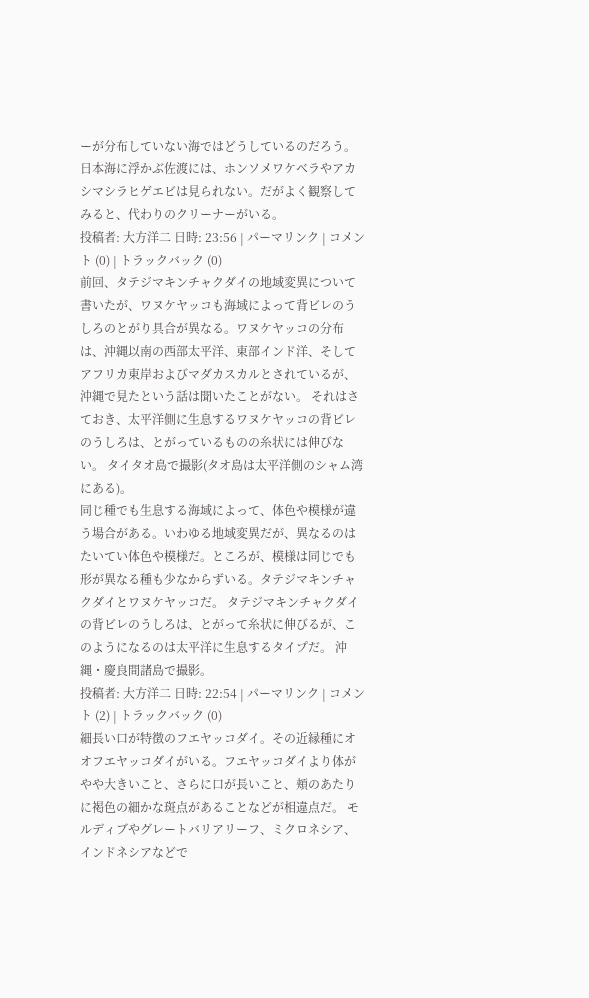ーが分布していない海ではどうしているのだろう。 日本海に浮かぶ佐渡には、ホンソメワケベラやアカシマシラヒゲエビは見られない。だがよく観察してみると、代わりのクリーナーがいる。
投稿者: 大方洋二 日時: 23:56 | パーマリンク | コメント (0) | トラックバック (0)
前回、タテジマキンチャクダイの地域変異について書いたが、ワヌケヤッコも海域によって背ビレのうしろのとがり具合が異なる。ワヌケヤッコの分布は、沖縄以南の西部太平洋、東部インド洋、そしてアフリカ東岸およびマダカスカルとされているが、沖縄で見たという話は聞いたことがない。 それはさておき、太平洋側に生息するワヌケヤッコの背ビレのうしろは、とがっているものの糸状には伸びない。 タイタオ島で撮影(タオ島は太平洋側のシャム湾にある)。
同じ種でも生息する海域によって、体色や模様が違う場合がある。いわゆる地域変異だが、異なるのはたいてい体色や模様だ。ところが、模様は同じでも形が異なる種も少なからずいる。タテジマキンチャクダイとワヌケヤッコだ。 タテジマキンチャクダイの背ビレのうしろは、とがって糸状に伸びるが、このようになるのは太平洋に生息するタイプだ。 沖縄・慶良間諸島で撮影。
投稿者: 大方洋二 日時: 22:54 | パーマリンク | コメント (2) | トラックバック (0)
細長い口が特徴のフエヤッコダイ。その近縁種にオオフエヤッコダイがいる。フエヤッコダイより体がやや大きいこと、さらに口が長いこと、頬のあたりに褐色の細かな斑点があることなどが相違点だ。 モルディブやグレートバリアリーフ、ミクロネシア、インドネシアなどで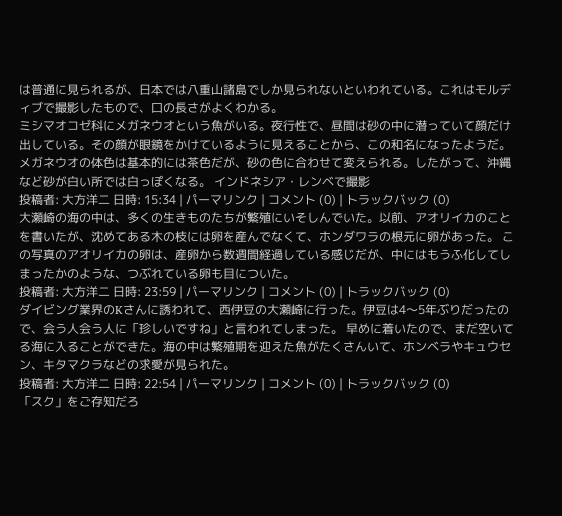は普通に見られるが、日本では八重山諸島でしか見られないといわれている。これはモルディブで撮影したもので、口の長さがよくわかる。
ミシマオコゼ科にメガネウオという魚がいる。夜行性で、昼間は砂の中に潜っていて顔だけ出している。その顔が眼鏡をかけているように見えることから、この和名になったようだ。 メガネウオの体色は基本的には茶色だが、砂の色に合わせて変えられる。したがって、沖縄など砂が白い所では白っぽくなる。 インドネシア・レンベで撮影
投稿者: 大方洋二 日時: 15:34 | パーマリンク | コメント (0) | トラックバック (0)
大瀬崎の海の中は、多くの生きものたちが繁殖にいそしんでいた。以前、アオリイカのことを書いたが、沈めてある木の枝には卵を産んでなくて、ホンダワラの根元に卵があった。 この写真のアオリイカの卵は、産卵から数週間経過している感じだが、中にはもうふ化してしまったかのような、つぶれている卵も目についた。
投稿者: 大方洋二 日時: 23:59 | パーマリンク | コメント (0) | トラックバック (0)
ダイビング業界のKさんに誘われて、西伊豆の大瀬崎に行った。伊豆は4〜5年ぶりだったので、会う人会う人に「珍しいですね」と言われてしまった。 早めに着いたので、まだ空いてる海に入ることができた。海の中は繁殖期を迎えた魚がたくさんいて、ホンベラやキュウセン、キタマクラなどの求愛が見られた。
投稿者: 大方洋二 日時: 22:54 | パーマリンク | コメント (0) | トラックバック (0)
「スク」をご存知だろ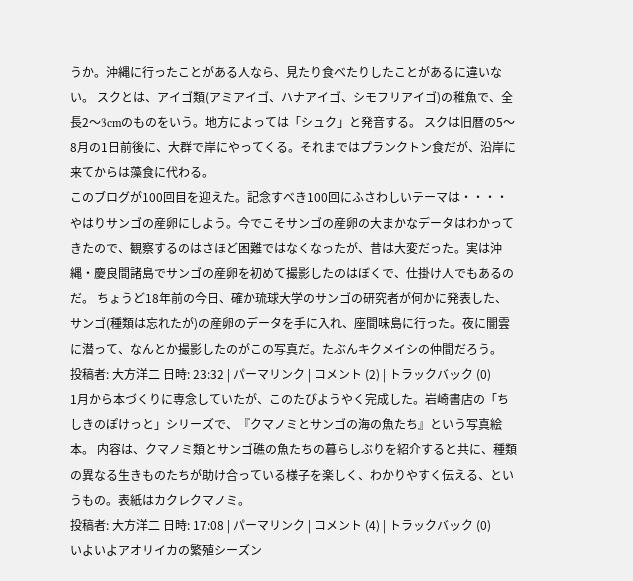うか。沖縄に行ったことがある人なら、見たり食べたりしたことがあるに違いない。 スクとは、アイゴ類(アミアイゴ、ハナアイゴ、シモフリアイゴ)の稚魚で、全長2〜3cmのものをいう。地方によっては「シュク」と発音する。 スクは旧暦の5〜8月の1日前後に、大群で岸にやってくる。それまではプランクトン食だが、沿岸に来てからは藻食に代わる。
このブログが100回目を迎えた。記念すべき100回にふさわしいテーマは・・・・やはりサンゴの産卵にしよう。今でこそサンゴの産卵の大まかなデータはわかってきたので、観察するのはさほど困難ではなくなったが、昔は大変だった。実は沖縄・慶良間諸島でサンゴの産卵を初めて撮影したのはぼくで、仕掛け人でもあるのだ。 ちょうど18年前の今日、確か琉球大学のサンゴの研究者が何かに発表した、サンゴ(種類は忘れたが)の産卵のデータを手に入れ、座間味島に行った。夜に闇雲に潜って、なんとか撮影したのがこの写真だ。たぶんキクメイシの仲間だろう。
投稿者: 大方洋二 日時: 23:32 | パーマリンク | コメント (2) | トラックバック (0)
1月から本づくりに専念していたが、このたびようやく完成した。岩崎書店の「ちしきのぽけっと」シリーズで、『クマノミとサンゴの海の魚たち』という写真絵本。 内容は、クマノミ類とサンゴ礁の魚たちの暮らしぶりを紹介すると共に、種類の異なる生きものたちが助け合っている様子を楽しく、わかりやすく伝える、というもの。表紙はカクレクマノミ。
投稿者: 大方洋二 日時: 17:08 | パーマリンク | コメント (4) | トラックバック (0)
いよいよアオリイカの繁殖シーズン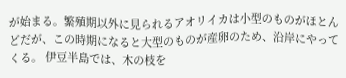が始まる。繁殖期以外に見られるアオリイカは小型のものがほとんどだが、この時期になると大型のものが産卵のため、沿岸にやってくる。 伊豆半島では、木の枝を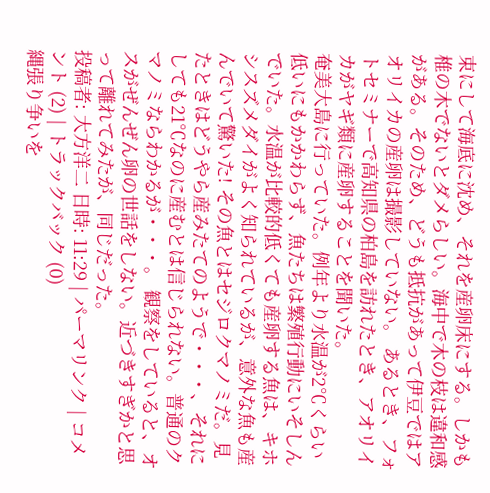束にして海底に沈め、それを産卵床にする。しかも椎の木でないとダメらしい。海中で木の枝は違和感がある。そのため、どうも抵抗があって伊豆ではアオリイカの産卵は撮影していない。 あるとき、フォトセミナーで高知県の柏島を訪れたとき、アオリイカがヤギ類に産卵することを聞いた。
奄美大島に行っていた。例年より水温が2℃くらい低いにもかかわらず、魚たちは繁殖行動にいそしんでいた。水温が比較的低くても産卵する魚は、キホシスズメダイがよく知られているが、意外な魚も産んでいて驚いた! その魚とはセジロクマノミだ。見たときはどうやら産みたてのようで・・・、それにしても21℃なのに産むとは信じられない。普通のクマノミならわかるが・・・。 観察をしていると、オスがぜんぜん卵の世話をしない。近づきすぎかと思って離れてみたが、同じだった。
投稿者: 大方洋二 日時: 11:29 | パーマリンク | コメント (2) | トラックバック (0)
縄張り争いを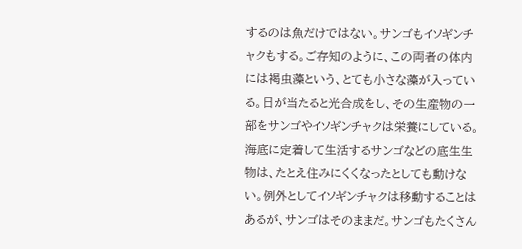するのは魚だけではない。サンゴもイソギンチャクもする。ご存知のように、この両者の体内には褐虫藻という、とても小さな藻が入っている。日が当たると光合成をし、その生産物の一部をサンゴやイソギンチャクは栄養にしている。 海底に定着して生活するサンゴなどの底生生物は、たとえ住みにくくなったとしても動けない。例外としてイソギンチャクは移動することはあるが、サンゴはそのままだ。サンゴもたくさん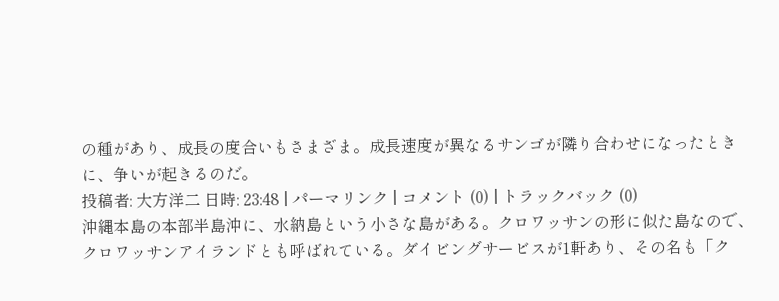の種があり、成長の度合いもさまざま。成長速度が異なるサンゴが隣り合わせになったときに、争いが起きるのだ。
投稿者: 大方洋二 日時: 23:48 | パーマリンク | コメント (0) | トラックバック (0)
沖縄本島の本部半島沖に、水納島という小さな島がある。クロワッサンの形に似た島なので、クロワッサンアイランドとも呼ばれている。ダイビングサービスが1軒あり、その名も「ク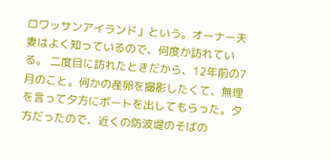ロワッサンアイランド」という。オーナー夫妻はよく知っているので、何度か訪れている。 二度目に訪れたときだから、12年前の7月のこと。何かの産卵を撮影したくて、無理を言って夕方にボートを出してもらった。夕方だったので、近くの防波堤のそばの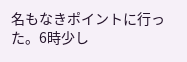名もなきポイントに行った。6時少し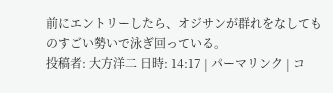前にエントリーしたら、オジサンが群れをなしてものすごい勢いで泳ぎ回っている。
投稿者: 大方洋二 日時: 14:17 | パーマリンク | コ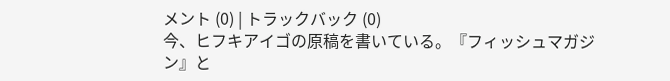メント (0) | トラックバック (0)
今、ヒフキアイゴの原稿を書いている。『フィッシュマガジン』と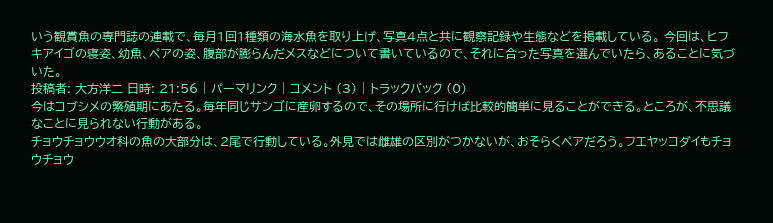いう観賞魚の専門誌の連載で、毎月1回1種類の海水魚を取り上げ、写真4点と共に観察記録や生態などを掲載している。 今回は、ヒフキアイゴの寝姿、幼魚、ペアの姿、腹部が膨らんだメスなどについて書いているので、それに合った写真を選んでいたら、あることに気づいた。
投稿者: 大方洋二 日時: 21:56 | パーマリンク | コメント (3) | トラックバック (0)
今はコブシメの繁殖期にあたる。毎年同じサンゴに産卵するので、その場所に行けば比較的簡単に見ることができる。ところが、不思議なことに見られない行動がある。
チョウチョウウオ科の魚の大部分は、2尾で行動している。外見では雌雄の区別がつかないが、おそらくペアだろう。フエヤッコダイもチョウチョウ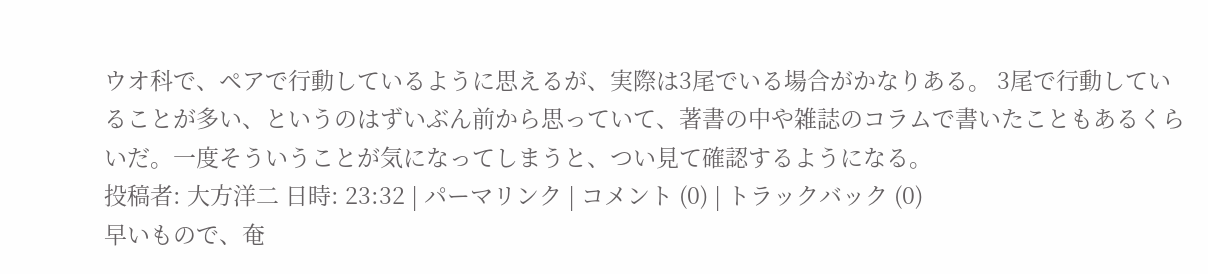ウオ科で、ペアで行動しているように思えるが、実際は3尾でいる場合がかなりある。 3尾で行動していることが多い、というのはずいぶん前から思っていて、著書の中や雑誌のコラムで書いたこともあるくらいだ。一度そういうことが気になってしまうと、つい見て確認するようになる。
投稿者: 大方洋二 日時: 23:32 | パーマリンク | コメント (0) | トラックバック (0)
早いもので、奄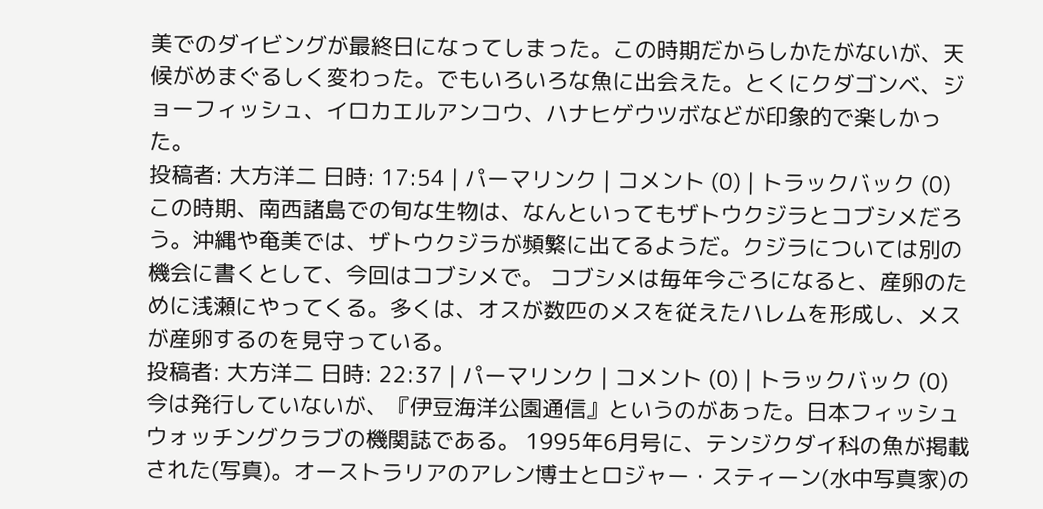美でのダイビングが最終日になってしまった。この時期だからしかたがないが、天候がめまぐるしく変わった。でもいろいろな魚に出会えた。とくにクダゴンベ、ジョーフィッシュ、イロカエルアンコウ、ハナヒゲウツボなどが印象的で楽しかった。
投稿者: 大方洋二 日時: 17:54 | パーマリンク | コメント (0) | トラックバック (0)
この時期、南西諸島での旬な生物は、なんといってもザトウクジラとコブシメだろう。沖縄や奄美では、ザトウクジラが頻繁に出てるようだ。クジラについては別の機会に書くとして、今回はコブシメで。 コブシメは毎年今ごろになると、産卵のために浅瀬にやってくる。多くは、オスが数匹のメスを従えたハレムを形成し、メスが産卵するのを見守っている。
投稿者: 大方洋二 日時: 22:37 | パーマリンク | コメント (0) | トラックバック (0)
今は発行していないが、『伊豆海洋公園通信』というのがあった。日本フィッシュウォッチングクラブの機関誌である。 1995年6月号に、テンジクダイ科の魚が掲載された(写真)。オーストラリアのアレン博士とロジャー・スティーン(水中写真家)の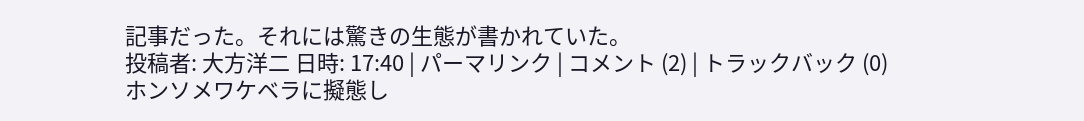記事だった。それには驚きの生態が書かれていた。
投稿者: 大方洋二 日時: 17:40 | パーマリンク | コメント (2) | トラックバック (0)
ホンソメワケベラに擬態し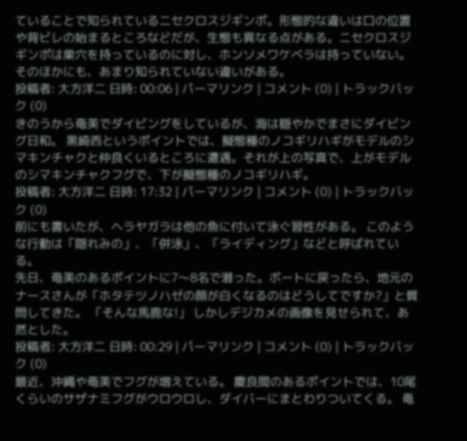ていることで知られているニセクロスジギンポ。形態的な違いは口の位置や背ビレの始まるところなどだが、生態も異なる点がある。ニセクロスジギンポは巣穴を持っているのに対し、ホンソメワケベラは持っていない。そのほかにも、あまり知られていない違いがある。
投稿者: 大方洋二 日時: 00:06 | パーマリンク | コメント (0) | トラックバック (0)
きのうから奄美でダイビングをしているが、海は穏やかでまさにダイビング日和。 黒崎西というポイントでは、擬態種のノコギリハギがモデルのシマキンチャクと仲良くいるところに遭遇。それが上の写真で、上がモデルのシマキンチャクフグで、下が擬態種のノコギリハギ。
投稿者: 大方洋二 日時: 17:32 | パーマリンク | コメント (0) | トラックバック (0)
前にも書いたが、ヘラヤガラは他の魚に付いて泳ぐ習性がある。 このような行動は「隠れみの」、「併泳」、「ライディング」などと呼ばれている。
先日、奄美のあるポイントに7〜8名で潜った。ボートに戻ったら、地元のナースさんが「ホタテツノハゼの顔が白くなるのはどうしてですか?」と質問してきた。 「そんな馬鹿な!」 しかしデジカメの画像を見せられて、あ然とした。
投稿者: 大方洋二 日時: 00:29 | パーマリンク | コメント (0) | トラックバック (0)
最近、沖縄や奄美でフグが増えている。 慶良間のあるポイントでは、10尾くらいのサザナミフグがウロウロし、ダイバーにまとわりついてくる。 奄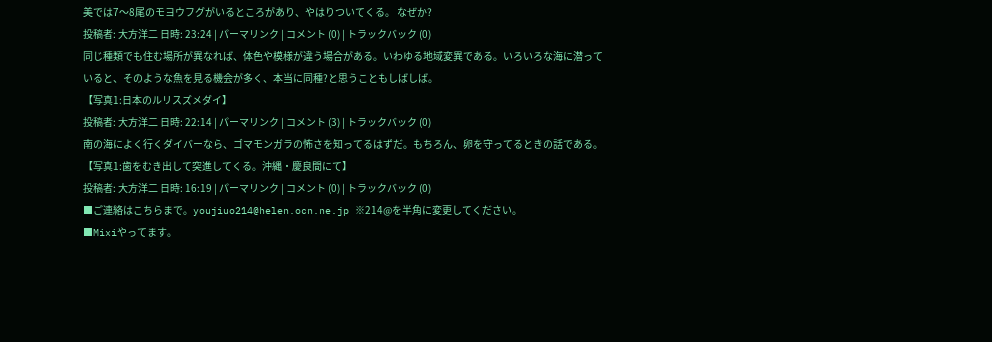美では7〜8尾のモヨウフグがいるところがあり、やはりついてくる。 なぜか?
投稿者: 大方洋二 日時: 23:24 | パーマリンク | コメント (0) | トラックバック (0)
同じ種類でも住む場所が異なれば、体色や模様が違う場合がある。いわゆる地域変異である。いろいろな海に潜っていると、そのような魚を見る機会が多く、本当に同種?と思うこともしばしば。
【写真1:日本のルリスズメダイ】
投稿者: 大方洋二 日時: 22:14 | パーマリンク | コメント (3) | トラックバック (0)
南の海によく行くダイバーなら、ゴマモンガラの怖さを知ってるはずだ。もちろん、卵を守ってるときの話である。 【写真1:歯をむき出して突進してくる。沖縄・慶良間にて】
投稿者: 大方洋二 日時: 16:19 | パーマリンク | コメント (0) | トラックバック (0)
■ご連絡はこちらまで。youjiuo214@helen.ocn.ne.jp ※214@を半角に変更してください。
■Mixiやってます。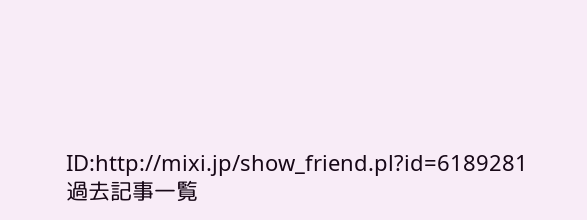ID:http://mixi.jp/show_friend.pl?id=6189281
過去記事一覧